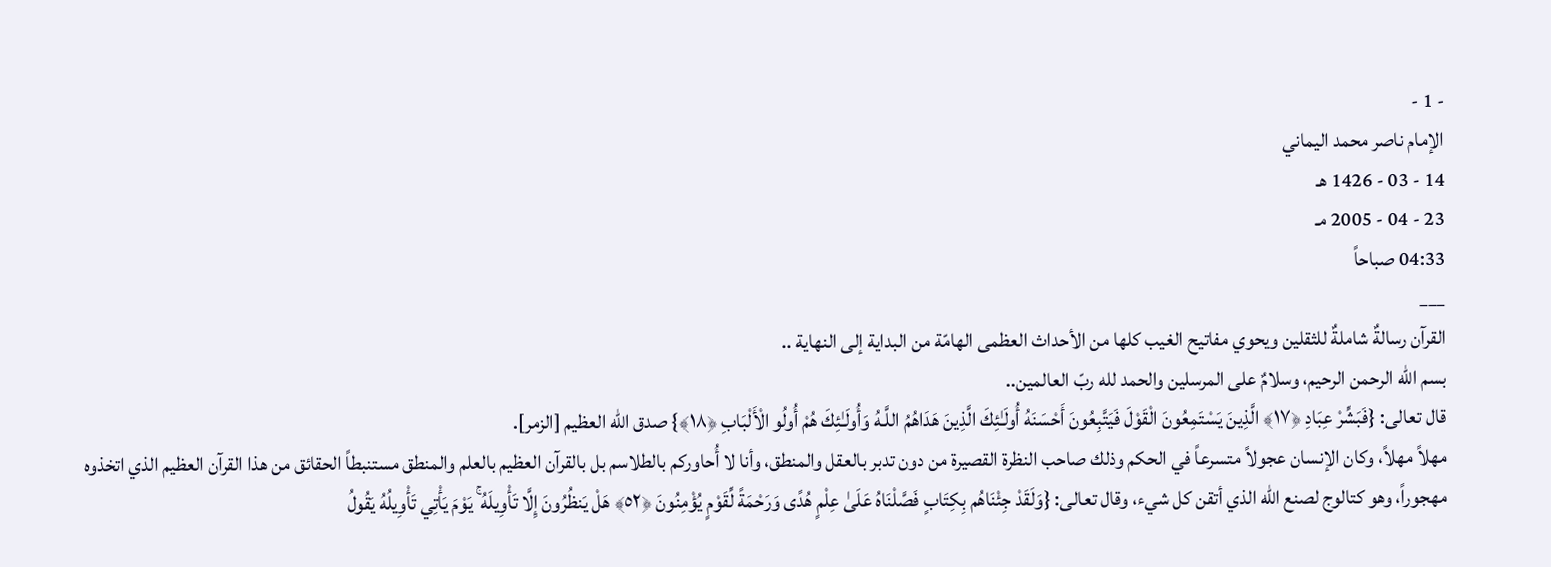- 1 -
الإمام ناصر محمد اليماني
14 - 03 - 1426 هـ
23 - 04 - 2005 مـ
04:33 صباحاً
___
القرآن رسالةٌ شاملةٌ للثقلين ويحوي مفاتيح الغيب كلها من الأحداث العظمى الهامّة من البداية إلى النهاية ..
بسم الله الرحمن الرحيم، وسلامٌ على المرسلين والحمد لله ربّ العالمين..
قال تعالى: {فَبَشِّرْ عِبَادِ ﴿١٧﴾ الَّذِينَ يَسْتَمِعُونَ الْقَوْلَ فَيَتَّبِعُونَ أَحْسَنَهُ أُولَـٰئِكَ الَّذِينَ هَدَاهُمُ اللَّـهُ وَأُولَـٰئِكَ هُمْ أُولُو الْأَلْبَابِ ﴿١٨﴾} صدق الله العظيم [الزمر].
مهلاً مهلاً، وكان الإنسان عجولاً متسرعاً في الحكم وذلك صاحب النظرة القصيرة من دون تدبر بالعقل والمنطق، وأنا لا أُحاوركم بالطلاسم بل بالقرآن العظيم بالعلم والمنطق مستنبطاً الحقائق من هذا القرآن العظيم الذي اتخذوه مهجوراً، وهو كتالوج لصنع الله الذي أتقن كل شيء، وقال تعالى: {وَلَقَدْ جِئْنَاهُم بِكِتَابٍ فَصَّلْنَاهُ عَلَىٰ عِلْمٍ هُدًى وَرَحْمَةً لِّقَوْمٍ يُؤْمِنُونَ ﴿٥٢﴾ هَلْ يَنظُرُونَ إِلَّا تَأْوِيلَهُ ۚ يَوْمَ يَأْتِي تَأْوِيلُهُ يَقُولُ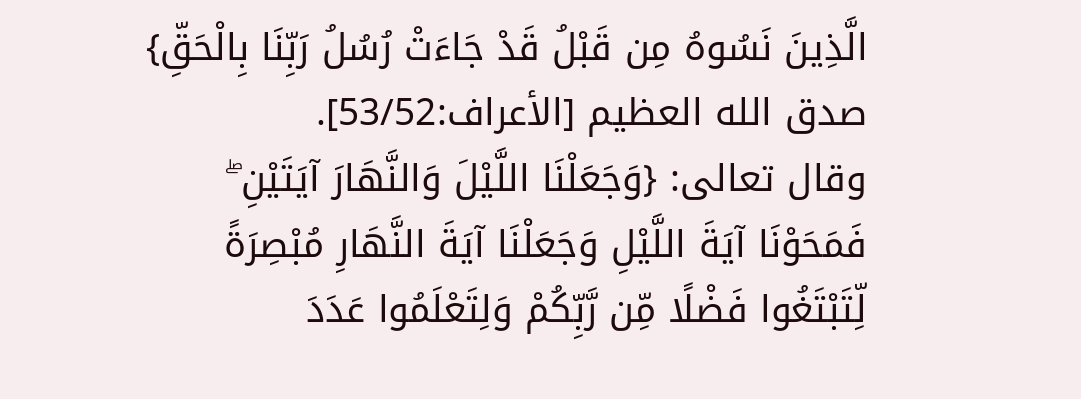الَّذِينَ نَسُوهُ مِن قَبْلُ قَدْ جَاءَتْ رُسُلُ رَبِّنَا بِالْحَقِّ} صدق الله العظيم [الأعراف:53/52].
وقال تعالى: {وَجَعَلْنَا اللَّيْلَ وَالنَّهَارَ آيَتَيْنِ ۖ فَمَحَوْنَا آيَةَ اللَّيْلِ وَجَعَلْنَا آيَةَ النَّهَارِ مُبْصِرَةً لِّتَبْتَغُوا فَضْلًا مِّن رَّبِّكُمْ وَلِتَعْلَمُوا عَدَدَ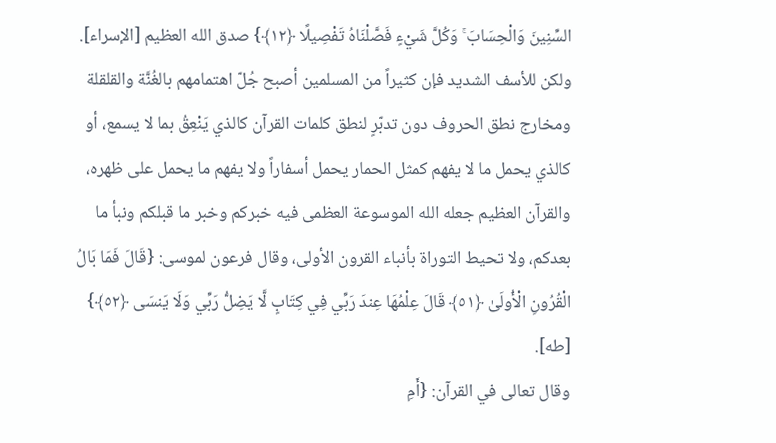السِّنِينَ وَالْحِسَابَ ۚ وَكُلَّ شَيْءٍ فَصَّلْنَاهُ تَفْصِيلًا ﴿١٢﴾} صدق الله العظيم [الإسراء].
ولكن للأسف الشديد فإن كثيراً من المسلمين أصبح جُلّ اهتمامهم بالغُنَّة والقلقلة ومخارج نطق الحروف دون تدبّرٍ لنطق كلمات القرآن كالذي يَنْعِقُ بما لا يسمع، أو كالذي يحمل ما لا يفهم كمثل الحمار يحمل أسفاراً ولا يفهم ما يحمل على ظهره، والقرآن العظيم جعله الله الموسوعة العظمى فيه خبركم وخبر ما قبلكم ونبأ ما بعدكم، ولا تحيط التوراة بأنباء القرون الأولى، وقال فرعون لموسى: {قَالَ فَمَا بَالُ الْقُرُونِ الْأُولَىٰ ﴿٥١﴾ قَالَ عِلْمُهَا عِندَ رَبِّي فِي كِتَابٍ لَّا يَضِلُّ رَبِّي وَلَا يَنسَى ﴿٥٢﴾} [طه].
وقال تعالى في القرآن: {أَمِ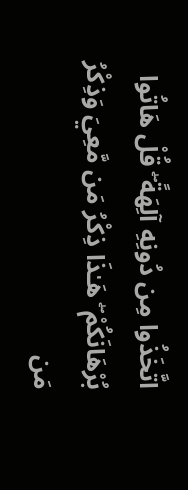اتَّخَذُوا مِن دُونِهِ آلِهَةً ۖ قُلْ هَاتُوا بُرْهَانَكُمْ ۖ هَـٰذَا ذِكْرُ مَن مَّعِيَ وَذِكْرُ مَن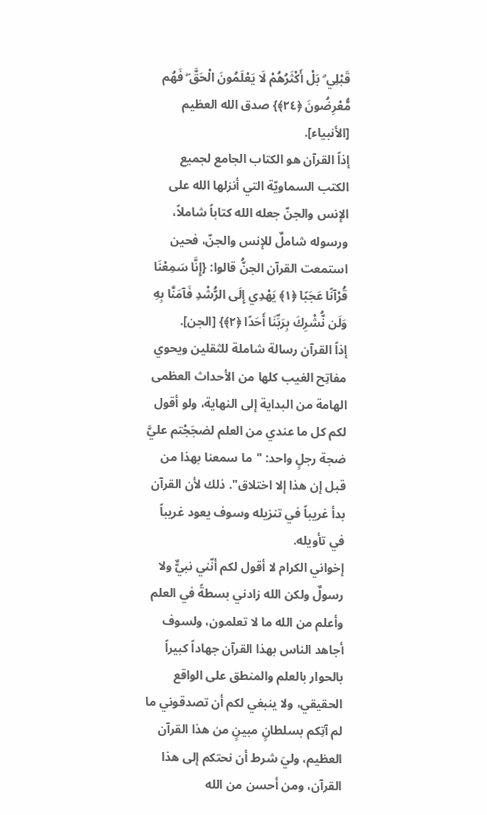قَبْلِي ۗ بَلْ أَكْثَرُهُمْ لَا يَعْلَمُونَ الْحَقَّ ۖ فَهُم مُّعْرِضُونَ ﴿٢٤﴾} صدق الله العظيم [الأنبياء].
إذاً القرآن هو الكتاب الجامع لجميع الكتب السماويّة التي أنزلها الله على الإنس والجنّ جعله الله كتاباً شاملاً، ورسوله شاملٌ للإنس والجنّ، فحين استمعت القرآن الجنُّ قالوا: {إِنَّا سَمِعْنَا قُرْآنًا عَجَبًا ﴿١﴾ يَهْدِي إِلَى الرُّشْدِ فَآمَنَّا بِهِ وَلَن نُّشْرِكَ بِرَبِّنَا أَحَدًا ﴿٢﴾} [الجن].
إذاً القرآن رسالة شاملة للثقلين ويحوي مفاتِح الغيب كلها من الأحداث العظمى الهامة من البداية إلى النهاية، ولو أقول لكم كل ما عندي من العلم لضجَجْتم عليَّ ضجة رجلٍ واحد: "ما سمعنا بهذا من قبل إن هذا إلا اختلاق". ذلك لأن القرآن بدأ غريباً في تنزيله وسوف يعود غريباً في تأويله.
إخواني الكرام لا أقول لكم أنّني نبيٌّ ولا رسولٌ ولكن الله زادني بسطةً في العلم وأعلم من الله ما لا تعلمون، ولسوف أجاهد الناس بهذا القرآن جهاداً كبيراً بالحوار بالعلم والمنطق على الواقع الحقيقي، ولا ينبغي لكم أن تصدقوني ما لم آتِكم بسلطانٍ مبينٍ من هذا القرآن العظيم، وليَ شرط أن نحتكم إلى هذا القرآن، ومن أحسن من الله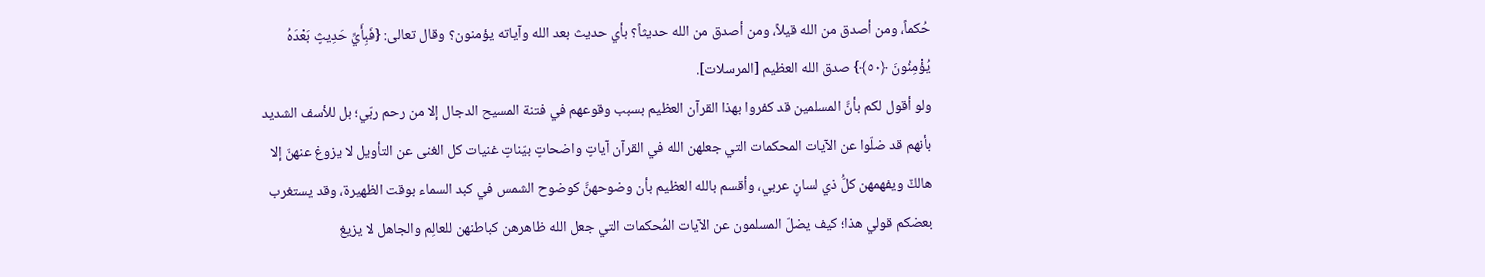حُكماً، ومن أصدق من الله قيلاً، ومن أصدق من الله حديثاً؟ بأي حديث بعد الله وآياته يؤمنون؟ وقال تعالى: {فَبِأَيِّ حَدِيثٍ بَعْدَهُ يُؤْمِنُونَ ﴿٥٠﴾} صدق الله العظيم [المرسلات].
ولو أقول لكم بأنَّ المسلمين قد كفروا بهذا القرآن العظيم بسبب وقوعهم في فتنة المسيح الدجال إلا من رحم ربّي؛ بل للأسف الشديد بأنهم قد ضلّوا عن الآيات المحكمات التي جعلهن الله في القرآن آياتٍ واضحاتٍ بيّناتٍ غنيات كل الغنى عن التأويل لا يزوغ عنهنّ إلا هالكٌ ويفهمهن كلُّ ذي لسانٍ عربي، وأقسم بالله العظيم بأن وضوحهنَّ كوضوح الشمس في كبد السماء بوقت الظهيرة، وقد يستغرب بعضكم قولي هذا؛ كيف يضلّ المسلمون عن الآيات المُحكمات التي جعل الله ظاهرهن كباطنهن للعالِم والجاهل لا يزيغ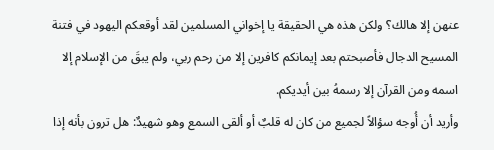عنهن إلا هالك؟ ولكن هذه هي الحقيقة يا إخواني المسلمين لقد أوقعكم اليهود في فتنة المسيح الدجال فأصبحتم بعد إيمانكم كافرين إلا من رحم ربي، ولم يبقَ من الإسلام إلا اسمه ومن القرآن إلا رسمهُ بين أيديكم.
وأريد أن أُوجه سؤالاً لجميع من كان له قلبٌ أو ألقى السمع وهو شهيدٌ: هل ترون بأنه إذا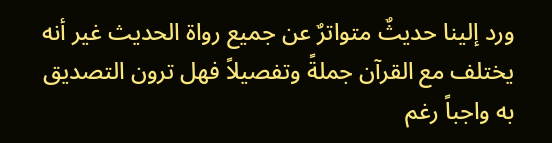ورد إلينا حديثٌ متواترٌ عن جميع رواة الحديث غير أنه يختلف مع القرآن جملةً وتفصيلاً فهل ترون التصديق به واجباً رغم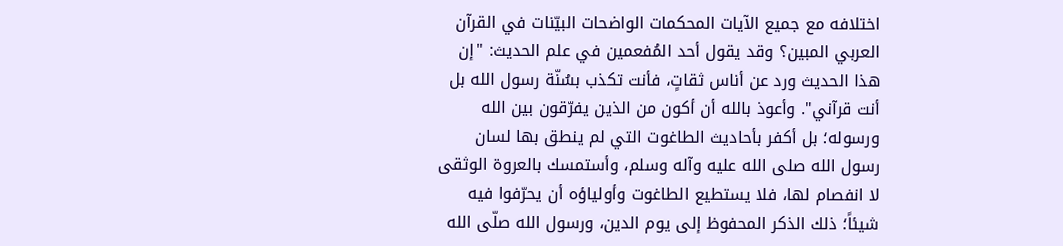اختلافه مع جميع الآيات المحكمات الواضحات البيّنات في القرآن العربي المبين؟ وقد يقول أحد المُفعمين في علم الحديث: "إن هذا الحديث ورد عن أناس ثقاتٍ، فأنت تكذب بسُنّة رسول الله بل أنت قرآني". وأعوذ بالله أن أكون من الذين يفرّقون بين الله ورسوله؛ بل أكفر بأحاديث الطاغوت التي لم ينطق بها لسان رسول الله صلى الله عليه وآله وسلم، وأستمسك بالعروة الوثقى لا انفصام لها، فلا يستطيع الطاغوت وأولياؤه أن يحرّفوا فيه شيئاً؛ ذلك الذكر المحفوظ إلى يوم الدين، ورسول الله صلّى الله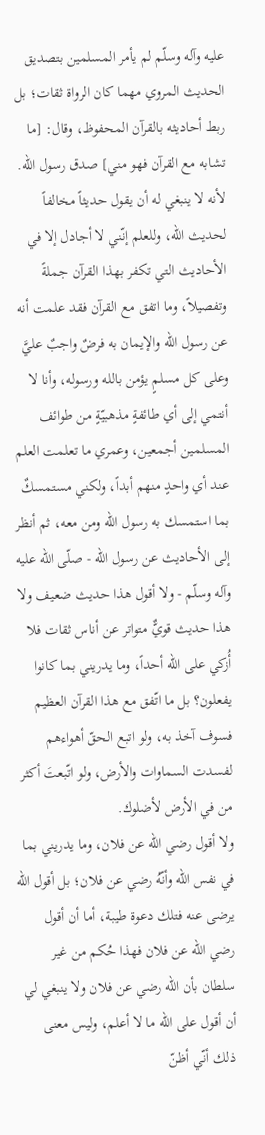عليه وآله وسلّم لم يأمر المسلمين بتصديق الحديث المروي مهما كان الرواة ثقات؛ بل ربط أحاديثه بالقرآن المحفوظ، وقال: [ما تشابه مع القرآن فهو مني] صدق رسول الله.
لأنه لا ينبغي له أن يقول حديثاً مخالفاً لحديث الله، وللعلم إنّني لا أجادل إلا في الأحاديث التي تكفر بهذا القرآن جملةً وتفصيلاً، وما اتفق مع القرآن فقد علمت أنه عن رسول الله والإيمان به فرضٌ واجبٌ عليَّ وعلى كل مسلمٍ يؤمن بالله ورسوله، وأنا لا أنتمي إلى أي طائفةٍ مذهبيّةٍ من طوائف المسلمين أجمعين، وعمري ما تعلمت العلم عند أي واحدٍ منهم أبداً، ولكني مستمسكٌ بما استمسك به رسول الله ومن معه، ثم أنظر إلى الأحاديث عن رسول الله - صلّى الله عليه وآله وسلّم - ولا أقول هذا حديث ضعيف ولا هذا حديث قويٌّ متواتر عن أناس ثقات فلا أُزكي على الله أحداً، وما يدريني بما كانوا يفعلون؟ بل ما اتّفق مع هذا القرآن العظيم فسوف آخذ به، ولو اتبع الحقّ أهواءهم لفسدت السماوات والأرض، ولو اتّبعتَ أكثر من في الأرض لأضلوك.
ولا أقول رضي الله عن فلان، وما يدريني بما في نفس الله وأنّهُ رضي عن فلان؛ بل أقول الله يرضى عنه فتلك دعوة طيبة، أما أن أقول رضي الله عن فلان فهذا حُكم من غير سلطان بأن الله رضي عن فلان ولا ينبغي لي أن أقول على الله ما لا أعلم، وليس معنى ذلك أنّي أظنّ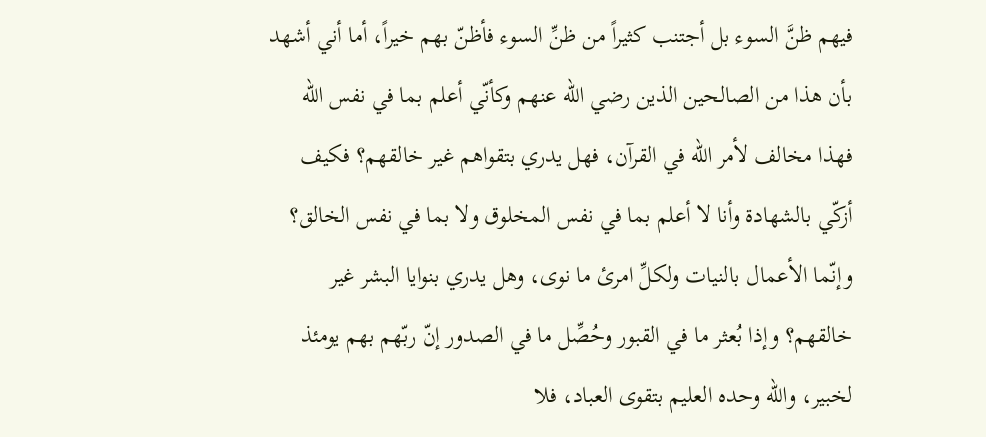فيهم ظنَّ السوء بل أجتنب كثيراً من ظنِّ السوء فأظنّ بهم خيراً، أما أني أشهد بأن هذا من الصالحين الذين رضي الله عنهم وكأنّي أعلم بما في نفس الله فهذا مخالف لأمر الله في القرآن، فهل يدري بتقواهم غير خالقهم؟ فكيف أزكّي بالشهادة وأنا لا أعلم بما في نفس المخلوق ولا بما في نفس الخالق؟ وإنّما الأعمال بالنيات ولكلِّ امرئ ما نوى، وهل يدري بنوايا البشر غير خالقهم؟ وإذا بُعثر ما في القبور وحُصِّل ما في الصدور إنّ ربّهم بهم يومئذ لخبير، والله وحده العليم بتقوى العباد، فلا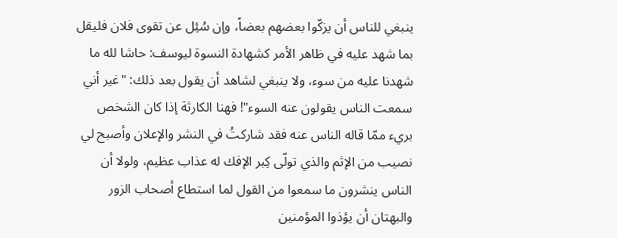ينبغي للناس أن يزكّوا بعضهم بعضاً، وإن سُئِل عن تقوى فلان فليقل بما شهد عليه في ظاهر الأمر كشهادة النسوة ليوسف: حاشا لله ما شهدنا عليه من سوء، ولا ينبغي لشاهد أن يقول بعد ذلك: "غير أني سمعت الناس يقولون عنه السوء"! فهنا الكارثة إذا كان الشخص بريء ممّا قاله الناس عنه فقد شاركتُ في النشر والإعلان وأصبح لي نصيب من الإثم والذي تولّى كِبر الإفك له عذاب عظيم، ولولا أن الناس ينشرون ما سمعوا من القول لما استطاع أصحاب الزور والبهتان أن يؤذوا المؤمنين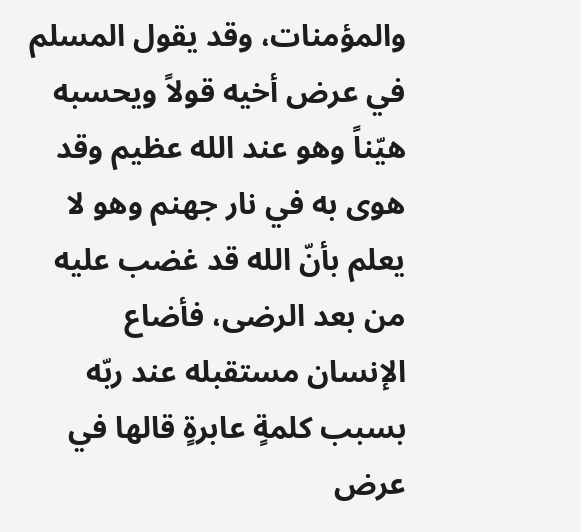والمؤمنات، وقد يقول المسلم في عرض أخيه قولاً ويحسبه هيّناً وهو عند الله عظيم وقد هوى به في نار جهنم وهو لا يعلم بأنّ الله قد غضب عليه من بعد الرضى، فأضاع الإنسان مستقبله عند ربّه بسبب كلمةٍ عابرةٍ قالها في عرض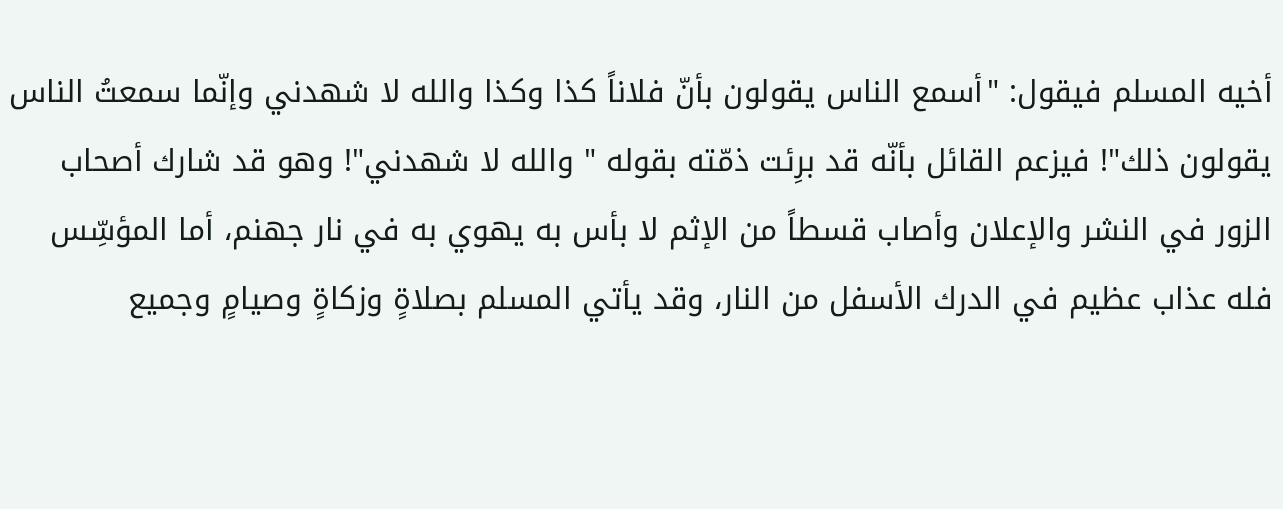أخيه المسلم فيقول: "أسمع الناس يقولون بأنّ فلاناً كذا وكذا والله لا شهدني وإنّما سمعتُ الناس يقولون ذلك"! فيزعم القائل بأنّه قد برِئت ذمّته بقوله " والله لا شهدني"! وهو قد شارك أصحاب الزور في النشر والإعلان وأصاب قسطاً من الإثم لا بأس به يهوي به في نار جهنم، أما المؤسِّس فله عذاب عظيم في الدرك الأسفل من النار، وقد يأتي المسلم بصلاةٍ وزكاةٍ وصيامٍ وجميع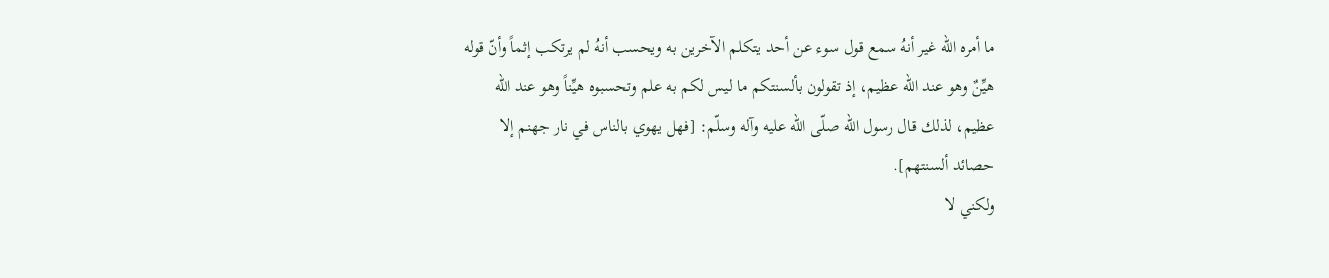ما أمره الله غير أنهُ سمع قول سوء عن أحد يتكلم الآخرين به ويحسب أنهُ لم يرتكب إثماً وأنّ قوله هيِّنٌ وهو عند الله عظيم، إذ تقولون بألسنتكم ما ليس لكم به علم وتحسبوه هيِّناً وهو عند الله عظيم، لذلك قال رسول الله صلّى الله عليه وآله وسلّم: [فهل يهوي بالناس في نار جهنم إلا حصائد ألسنتهم].
ولكني لا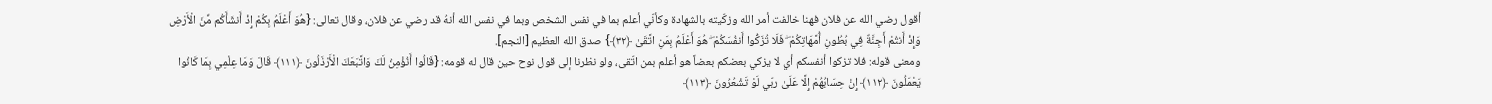أقول رضي الله عن فلان فهنا خالفت أمر الله وزكّيته بالشهادة وكأنّي أعلم بما في نفس الشخص وبما في نفس الله أنهُ قد رضي عن فلان، وقال تعالى: {هُوَ أَعْلَمُ بِكُمْ إِذْ أَنشَأَكُم مِّنَ الْأَرْضِ وَإِذْ أَنتُمْ أَجِنَّةٌ فِي بُطُونِ أُمَّهَاتِكُمْ ۖ فَلَا تُزَكُّوا أَنفُسَكُمْ ۖ هُوَ أَعْلَمُ بِمَنِ اتَّقَىٰ ﴿٣٢﴾} صدق الله العظيم [النجم].
ومعنى قوله: فلا تزكوا أنفسكم أي لا يزكي بعضكم بعضاً هو أعلم بمن اتّقى، ولو نظرنا إلى قول نوح حين قال له قومه: {قَالُوا أَنُؤْمِنُ لَكَ وَاتَّبَعَكَ الْأَرْذَلُونَ ﴿١١١﴾ قَالَ وَمَا عِلْمِي بِمَا كَانُوا يَعْمَلُونَ ﴿١١٢﴾ إِنْ حِسَابُهُمْ إِلَّا عَلَىٰ ربّي لَوْ تَشْعُرُونَ ﴿١١٣﴾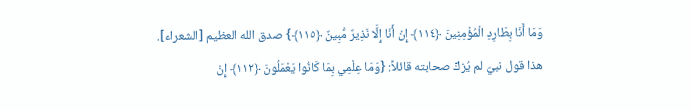وَمَا أَنَا بِطَارِدِ الْمُؤْمِنِينَ ﴿١١٤﴾ إِنْ أَنَا إِلَّا نَذِيرٌ مُّبِينٌ ﴿١١٥﴾} صدق الله العظيم [الشعراء].
هذا قول نبيّ لم يُزكِّ صحابته قائلاً: {وَمَا عِلْمِي بِمَا كَانُوا يَعْمَلُونَ ﴿١١٢﴾ إِنْ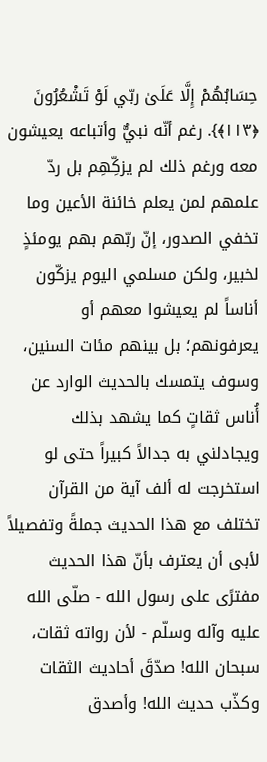حِسَابُهُمْ إِلَّا عَلَىٰ ربّي لَوْ تَشْعُرُونَ ﴿١١٣﴾}. رغم أنّه نبيٌّ وأتباعه يعيشون معه ورغم ذلك لم يزكِّهِم بل ردّ علمهم لمن يعلم خائنة الأعين وما تخفي الصدور، إنّ ربّهم بهم يومئذٍ لخبير، ولكن مسلمي اليوم يزكّون أناساً لم يعيشوا معهم أو يعرفونهم؛ بل بينهم مئات السنين، وسوف يتمسك بالحديث الوارد عن أُناس ثقاتٍ كما يشهد بذلك ويجادلني به جدالاً كبيراً حتى لو استخرجت له ألف آية من القرآن تختلف مع هذا الحديث جملةً وتفصيلاً لأبى أن يعترف بأنّ هذا الحديث مفترًى على رسول الله - صلّى الله عليه وآله وسلّم - لأن رواته ثقات، سبحان الله! صدّقَ أحاديث الثقات وكذّب حديث الله! وأصدق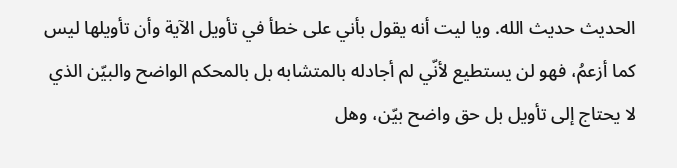الحديث حديث الله. ويا ليت أنه يقول بأني على خطأ في تأويل الآية وأن تأويلها ليس كما أزعمُ، فهو لن يستطيع لأنّي لم أجادله بالمتشابه بل بالمحكم الواضح والبيّن الذي لا يحتاج إلى تأويل بل حق واضح بيّن، وهل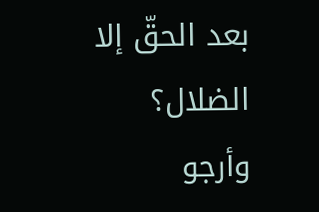بعد الحقّ إلا الضلال؟
وأرجو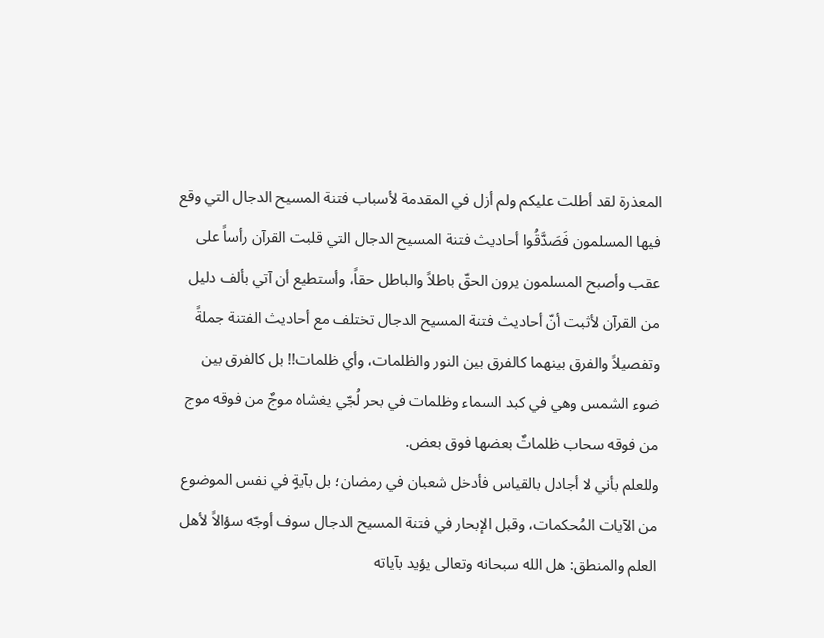المعذرة لقد أطلت عليكم ولم أزل في المقدمة لأسباب فتنة المسيح الدجال التي وقع فيها المسلمون فَصَدَّقُوا أحاديث فتنة المسيح الدجال التي قلبت القرآن رأساً على عقب وأصبح المسلمون يرون الحقّ باطلاً والباطل حقاً، وأستطيع أن آتي بألف دليل من القرآن لأثبت أنّ أحاديث فتنة المسيح الدجال تختلف مع أحاديث الفتنة جملةً وتفصيلاً والفرق بينهما كالفرق بين النور والظلمات، وأي ظلمات!! بل كالفرق بين ضوء الشمس وهي في كبد السماء وظلمات في بحر لُجّي يغشاه موجٌ من فوقه موج من فوقه سحاب ظلماتٌ بعضها فوق بعض.
وللعلم بأني لا أجادل بالقياس فأدخل شعبان في رمضان؛ بل بآيةٍ في نفس الموضوع من الآيات المُحكمات، وقبل الإبحار في فتنة المسيح الدجال سوف أوجّه سؤالاً لأهل العلم والمنطق: هل الله سبحانه وتعالى يؤيد بآياته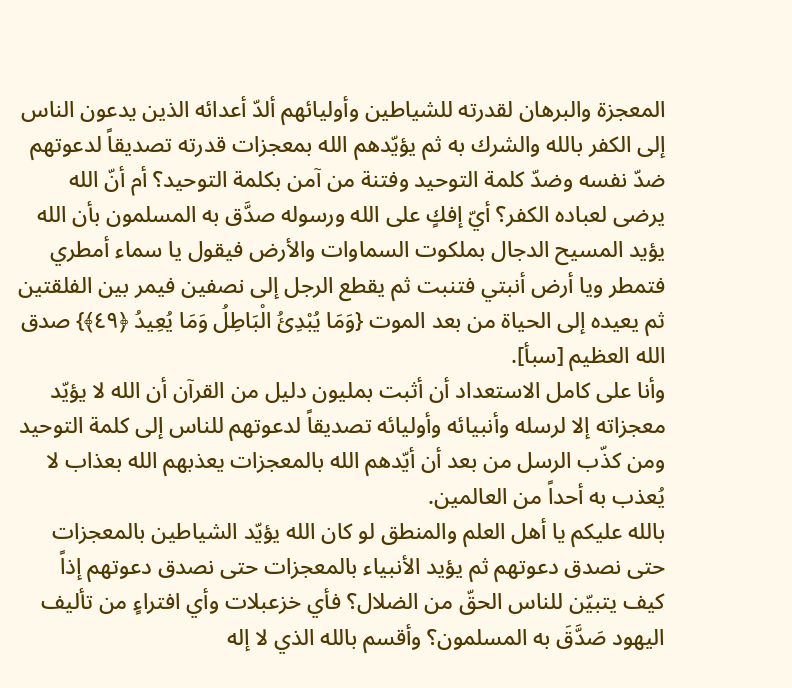المعجزة والبرهان لقدرته للشياطين وأوليائهم ألدّ أعدائه الذين يدعون الناس إلى الكفر بالله والشرك به ثم يؤيّدهم الله بمعجزات قدرته تصديقاً لدعوتهم ضدّ نفسه وضدّ كلمة التوحيد وفتنة من آمن بكلمة التوحيد؟ أم أنّ الله يرضى لعباده الكفر؟ أيّ إفكٍ على الله ورسوله صدَّق به المسلمون بأن الله يؤيد المسيح الدجال بملكوت السماوات والأرض فيقول يا سماء أمطري فتمطر ويا أرض أنبتي فتنبت ثم يقطع الرجل إلى نصفين فيمر بين الفلقتين ثم يعيده إلى الحياة من بعد الموت {وَمَا يُبْدِئُ الْبَاطِلُ وَمَا يُعِيدُ ﴿٤٩﴾} صدق الله العظيم [سبأ].
وأنا على كامل الاستعداد أن أثبت بمليون دليل من القرآن أن الله لا يؤيّد معجزاته إلا لرسله وأنبيائه وأوليائه تصديقاً لدعوتهم للناس إلى كلمة التوحيد ومن كذّب الرسل من بعد أن أيّدهم الله بالمعجزات يعذبهم الله بعذاب لا يُعذب به أحداً من العالمين.
بالله عليكم يا أهل العلم والمنطق لو كان الله يؤيّد الشياطين بالمعجزات حتى نصدق دعوتهم ثم يؤيد الأنبياء بالمعجزات حتى نصدق دعوتهم إذاً كيف يتبيّن للناس الحقّ من الضلال؟ فأي خزعبلات وأي افتراءٍ من تأليف اليهود صَدَّقَ به المسلمون؟ وأقسم بالله الذي لا إله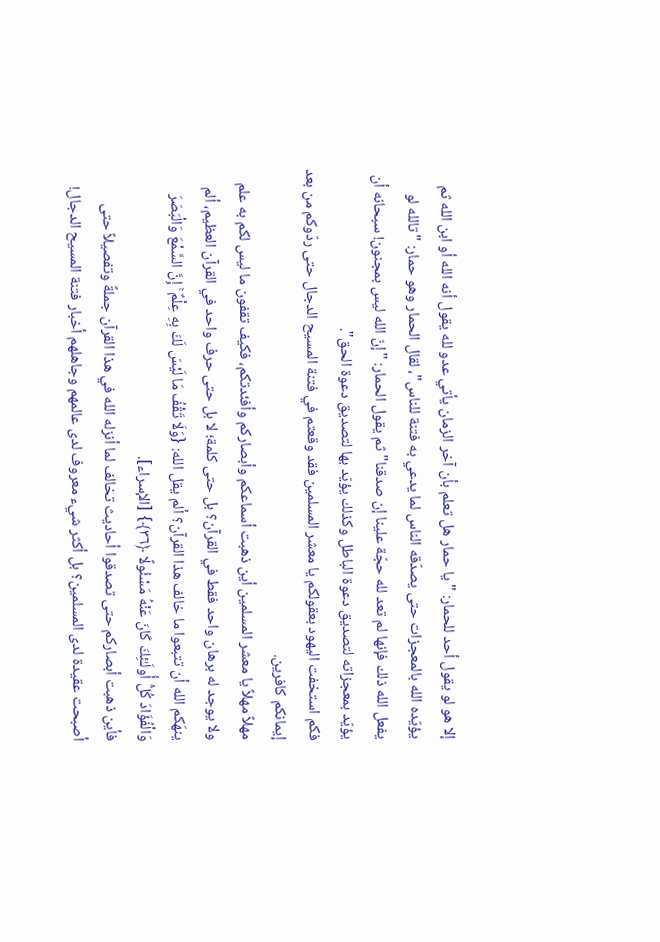إلا هو لو يقول أحد للحمار: "يا حمار هل تعلم بأن آخر الزمان يأتي عدو لله يقول أنه الله أو ابن الله ثم يؤيّده الله بالمعجزات حتى يصدّقه الناس لما يدعي به فتنة للناس"، لقال الحمار وهو حمار: "تالله لو يفعل الله ذلك فإنها لم تعد لله حجّة علينا إن صدقنا" ثم يقول الحمار: "إنّ الله ليس بمجنون! سبحانه أن يؤيّد بمعجزاته لتصديق دعوة الباطل وكذلك يؤيّد بها لتصديق دعوة الحق".
فكم استخفت اليهود بعقولكم يا معشر المسلمين فقد وقعتم في فتنة المسيح الدجال حتى ردّوكم من بعد إيمانكم كافرين.
مهلاً مهلاً يا معشر المسلمين أين ذهبت أسماعكم وأبصاركم وأفئدتكم، فكيف تقفون ما ليس لكم به علم ولا يوجد له برهان واحد فقط في القرآن؟ بل حتى كلمة؛ لا بل حتى حرف واحد في القرآن العظيم، ألم ينهَكم الله أن تتبعوا ما خالف هذا القرآن؟ ألم يقل الله: {وَلَا تَقْفُ مَا لَيْسَ لَكَ بِهِ عِلْمٌ ۚ إِنَّ السَّمْعَ وَالْبَصَرَ وَالْفُؤَادَ كُلُّ أُولَـٰئِكَ كَانَ عَنْهُ مَسْئُولًا ﴿٣٦﴾} [الإسراء].
فأين ذهبت أبصاركم حتى تصدقوا أحاديث تخالف لما أنزله الله في هذا القرآن جملةً وتفصيلاً حتى أصبحت عقيدة لدى المسلمين؟ بل أكثر شيء معروف لدى عالمهم وجاهلهم أخبار فتنة المسيح الدجال!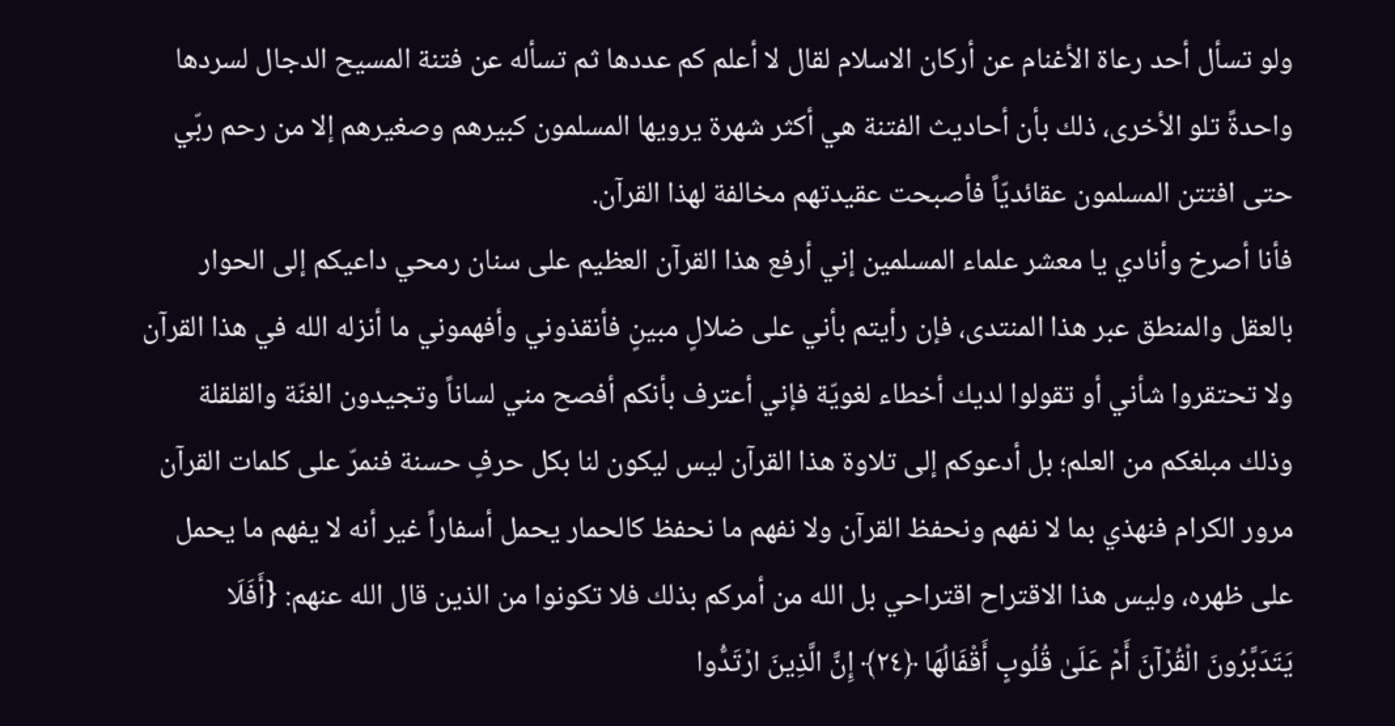ولو تسأل أحد رعاة الأغنام عن أركان الاسلام لقال لا أعلم كم عددها ثم تسأله عن فتنة المسيح الدجال لسردها واحدةً تلو الأخرى، ذلك بأن أحاديث الفتنة هي أكثر شهرة يرويها المسلمون كبيرهم وصغيرهم إلا من رحم ربّي حتى افتتن المسلمون عقائديّاً فأصبحت عقيدتهم مخالفة لهذا القرآن.
فأنا أصرخ وأنادي يا معشر علماء المسلمين إني أرفع هذا القرآن العظيم على سنان رمحي داعيكم إلى الحوار بالعقل والمنطق عبر هذا المنتدى، فإن رأيتم بأني على ضلالٍ مبينٍ فأنقذوني وأفهموني ما أنزله الله في هذا القرآن ولا تحتقروا شأني أو تقولوا لديك أخطاء لغويّة فإني أعترف بأنكم أفصح مني لساناً وتجيدون الغنّة والقلقلة وذلك مبلغكم من العلم؛ بل أدعوكم إلى تلاوة هذا القرآن ليس ليكون لنا بكل حرفٍ حسنة فنمرّ على كلمات القرآن مرور الكرام فنهذي بما لا نفهم ونحفظ القرآن ولا نفهم ما نحفظ كالحمار يحمل أسفاراً غير أنه لا يفهم ما يحمل على ظهره، وليس هذا الاقتراح اقتراحي بل الله من أمركم بذلك فلا تكونوا من الذين قال الله عنهم: {أَفَلَا يَتَدَبَّرُونَ الْقُرْآنَ أَمْ عَلَىٰ قُلُوبٍ أَقْفَالُهَا ﴿٢٤﴾ إِنَّ الَّذِينَ ارْتَدُّوا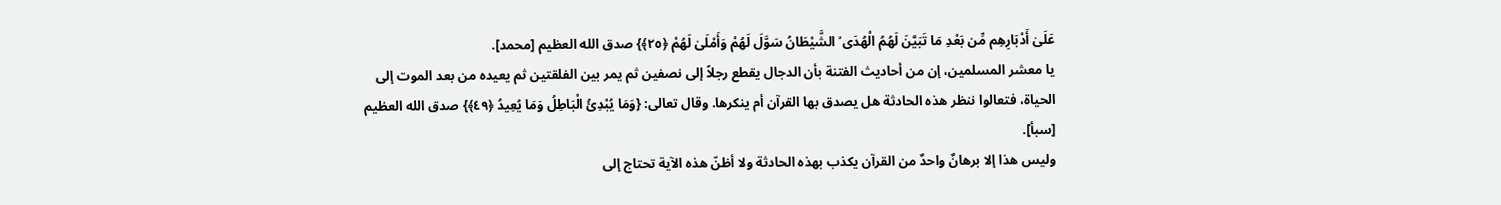عَلَىٰ أَدْبَارِهِم مِّن بَعْدِ مَا تَبَيَّنَ لَهُمُ الْهُدَى ۙ الشَّيْطَانُ سَوَّلَ لَهُمْ وَأَمْلَىٰ لَهُمْ ﴿٢٥﴾} صدق الله العظيم [محمد].
يا معشر المسلمين، إن من أحاديث الفتنة بأن الدجال يقطع رجلاً إلى نصفين ثم يمر بين الفلقتين ثم يعيده من بعد الموت إلى الحياة، فتعالوا ننظر هذه الحادثة هل يصدق بها القرآن أم ينكرها. وقال تعالى: {وَمَا يُبْدِئُ الْبَاطِلُ وَمَا يُعِيدُ ﴿٤٩﴾} صدق الله العظيم [سبأ].
وليس هذا إلا برهانٌ واحدٌ من القرآن يكذب بهذه الحادثة ولا أظنّ هذه الآية تحتاج إلى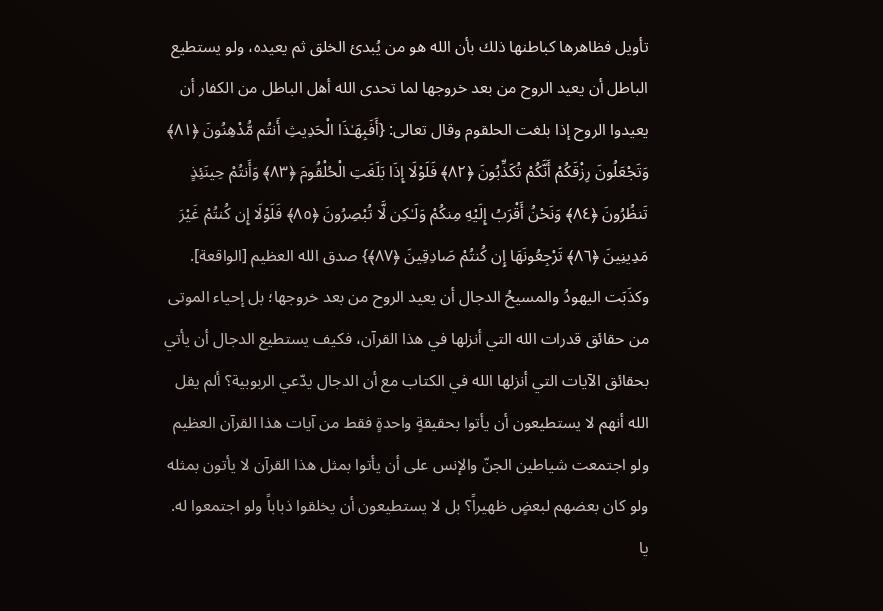تأويل فظاهرها كباطنها ذلك بأن الله هو من يُبدئ الخلق ثم يعيده، ولو يستطيع الباطل أن يعيد الروح من بعد خروجها لما تحدى الله أهل الباطل من الكفار أن يعيدوا الروح إذا بلغت الحلقوم وقال تعالى: {أَفَبِهَـٰذَا الْحَدِيثِ أَنتُم مُّدْهِنُونَ ﴿٨١﴾ وَتَجْعَلُونَ رِزْقَكُمْ أَنَّكُمْ تُكَذِّبُونَ ﴿٨٢﴾ فَلَوْلَا إِذَا بَلَغَتِ الْحُلْقُومَ ﴿٨٣﴾ وَأَنتُمْ حِينَئِذٍ تَنظُرُونَ ﴿٨٤﴾ وَنَحْنُ أَقْرَبُ إِلَيْهِ مِنكُمْ وَلَـٰكِن لَّا تُبْصِرُونَ ﴿٨٥﴾ فَلَوْلَا إِن كُنتُمْ غَيْرَ مَدِينِينَ ﴿٨٦﴾ تَرْجِعُونَهَا إِن كُنتُمْ صَادِقِينَ ﴿٨٧﴾} صدق الله العظيم [الواقعة].
وكذَبَت اليهودُ والمسيحُ الدجال أن يعيد الروح من بعد خروجها؛ بل إحياء الموتى من حقائق قدرات الله التي أنزلها في هذا القرآن، فكيف يستطيع الدجال أن يأتي بحقائق الآيات التي أنزلها الله في الكتاب مع أن الدجال يدّعي الربوبية؟ ألم يقل الله أنهم لا يستطيعون أن يأتوا بحقيقةٍ واحدةٍ فقط من آيات هذا القرآن العظيم ولو اجتمعت شياطين الجنّ والإنس على أن يأتوا بمثل هذا القرآن لا يأتون بمثله ولو كان بعضهم لبعضٍ ظهيراً؟ بل لا يستطيعون أن يخلقوا ذباباً ولو اجتمعوا له.
يا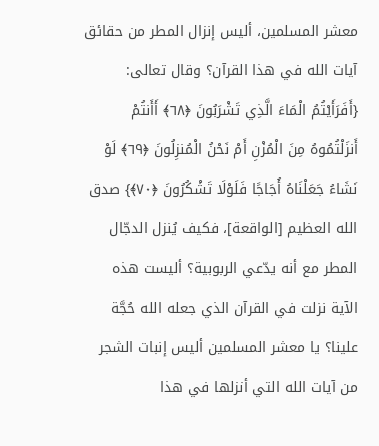معشر المسلمين، أليس إنزال المطر من حقائق آيات الله في هذا القرآن؟ وقال تعالى: {أَفَرَأَيْتُمُ الْمَاءَ الَّذِي تَشْرَبُونَ ﴿٦٨﴾ أَأَنتُمْ أَنزَلْتُمُوهُ مِنَ الْمُزْنِ أَمْ نَحْنُ الْمُنزِلُونَ ﴿٦٩﴾ لَوْ نَشَاءُ جَعَلْنَاهُ أُجَاجًا فَلَوْلَا تَشْكُرُونَ ﴿٧٠﴾} صدق الله العظيم [الواقعة]، فكيف يُنزل الدجّال المطر مع أنه يدّعي الربوبية؟ أليست هذه الآية نزلت في القرآن الذي جعله الله حُجَّة علينا؟ يا معشر المسلمين أليس إنبات الشجر من آيات الله التي أنزلها في هذا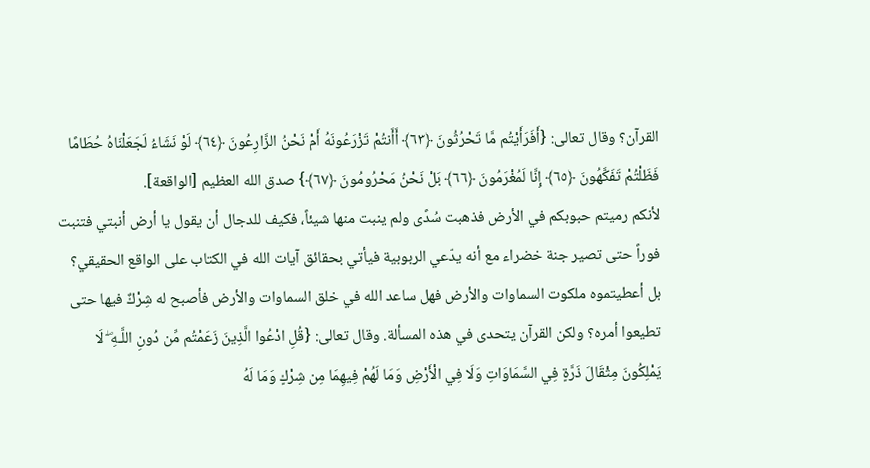القرآن؟ وقال تعالى: {أَفَرَأَيْتُم مَّا تَحْرُثُونَ ﴿٦٣﴾ أَأَنتُمْ تَزْرَعُونَهُ أَمْ نَحْنُ الزَّارِعُونَ ﴿٦٤﴾ لَوْ نَشَاءُ لَجَعَلْنَاهُ حُطَامًا فَظَلْتُمْ تَفَكَّهُونَ ﴿٦٥﴾ إِنَّا لَمُغْرَمُونَ ﴿٦٦﴾ بَلْ نَحْنُ مَحْرُومُونَ ﴿٦٧﴾} صدق الله العظيم [الواقعة].
لأنكم رميتم حبوبكم في الأرض فذهبت سُدًى ولم ينبت منها شيئاً، فكيف للدجال أن يقول يا أرض أنبتي فتنبت فوراً حتى تصير جنة خضراء مع أنه يدّعي الربوبية فيأتي بحقائق آيات الله في الكتاب على الواقع الحقيقي؟ بل أعطيتموه ملكوت السماوات والأرض فهل ساعد الله في خلق السماوات والأرض فأصبح له شِرْكٌ فيها حتى تطيعوا أمره؟ ولكن القرآن يتحدى في هذه المسألة. وقال تعالى: {قُلِ ادْعُوا الَّذِينَ زَعَمْتُم مِّن دُونِ اللَّـهِ ۖ لَا يَمْلِكُونَ مِثْقَالَ ذَرَّةٍ فِي السَّمَاوَاتِ وَلَا فِي الْأَرْضِ وَمَا لَهُمْ فِيهِمَا مِن شِرْكٍ وَمَا لَهُ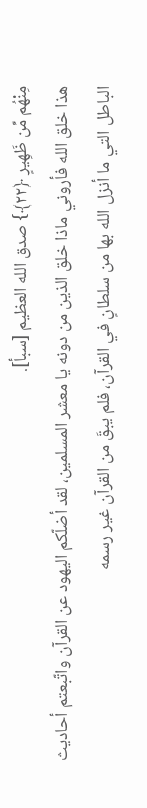مِنْهُم مِّن ظَهِيرٍ ﴿٢٢﴾} صدق الله العظيم [سبأ].
هذا خلق الله فأروني ماذا خلق الذين من دونه يا معشر المسلمين، لقد أضلّكم اليهود عن القرآن واتّبعتم أحاديث الباطل التي ما أنزل الله بها من سلطانٍ في القرآن، فلم يبقَ من القرآن غير رسمه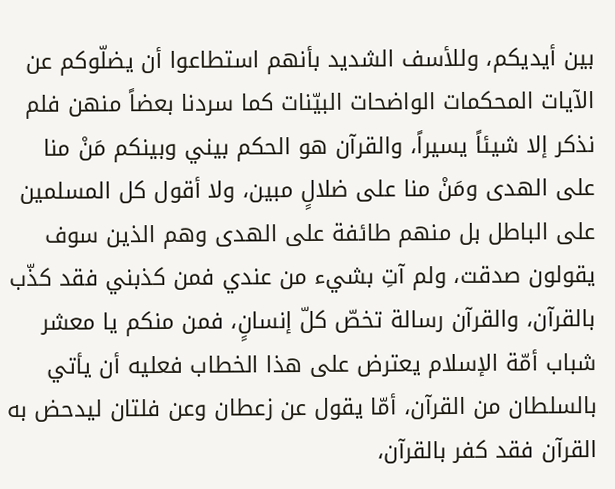بين أيديكم، وللأسف الشديد بأنهم استطاعوا أن يضلّوكم عن الآيات المحكمات الواضحات البيّنات كما سردنا بعضاً منهن فلم نذكر إلا شيئاً يسيراً، والقرآن هو الحكم بيني وبينكم مَنْ منا على الهدى ومَنْ منا على ضلالٍ مبين، ولا أقول كل المسلمين على الباطل بل منهم طائفة على الهدى وهم الذين سوف يقولون صدقت، ولم آتِ بشيء من عندي فمن كذبني فقد كذّب بالقرآن، والقرآن رسالة تخصّ كلّ إنسانٍ، فمن منكم يا معشر شباب أمّة الإسلام يعترض على هذا الخطاب فعليه أن يأتي بالسلطان من القرآن، أمّا يقول عن زعطان وعن فلتان ليدحض به القرآن فقد كفر بالقرآن،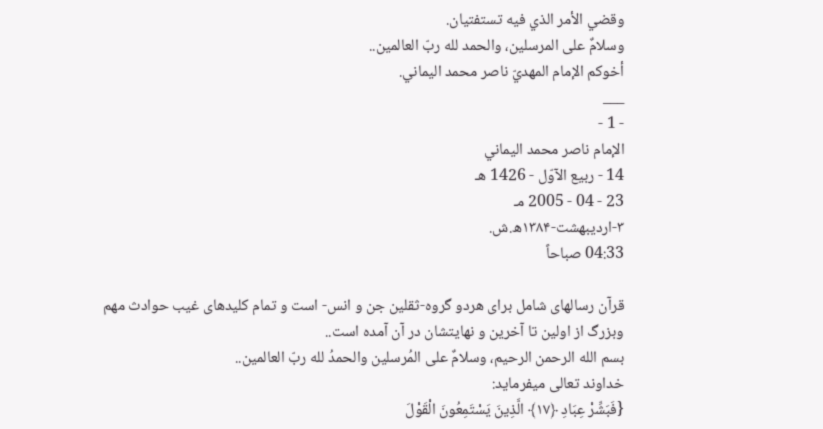وقضي الأمر الذي فيه تستفتيان.
وسلامٌ على المرسلين، والحمد لله ربّ العالمين..
أخوكم الإمام المهديّ ناصر محمد اليماني.
___
- 1 -
الإمام ناصر محمد اليماني
14 - ربیع الآوّل - 1426 هـ
23 - 04 - 2005 مـ
۳-اردیبهشت-۱۳۸۴ه.ش.
04:33 صباحاً

قرآن رسالهای شامل برای هردو گروه-ثقلین جن و انس- است و تمام کلیدهای غیب حوادث مهم وبزرگ از اولین تا آخرین و نهایتشان در آن آمده است..
بسم الله الرحمن الرحيم، وسلامٌ على المُرسلين والحمدُ لله ربّ العالمين..
خداوند تعالی میفرماید:
{فَبَشِّرْ عِبَادِ ﴿١٧﴾ الَّذِينَ يَسْتَمِعُونَ الْقَوْلَ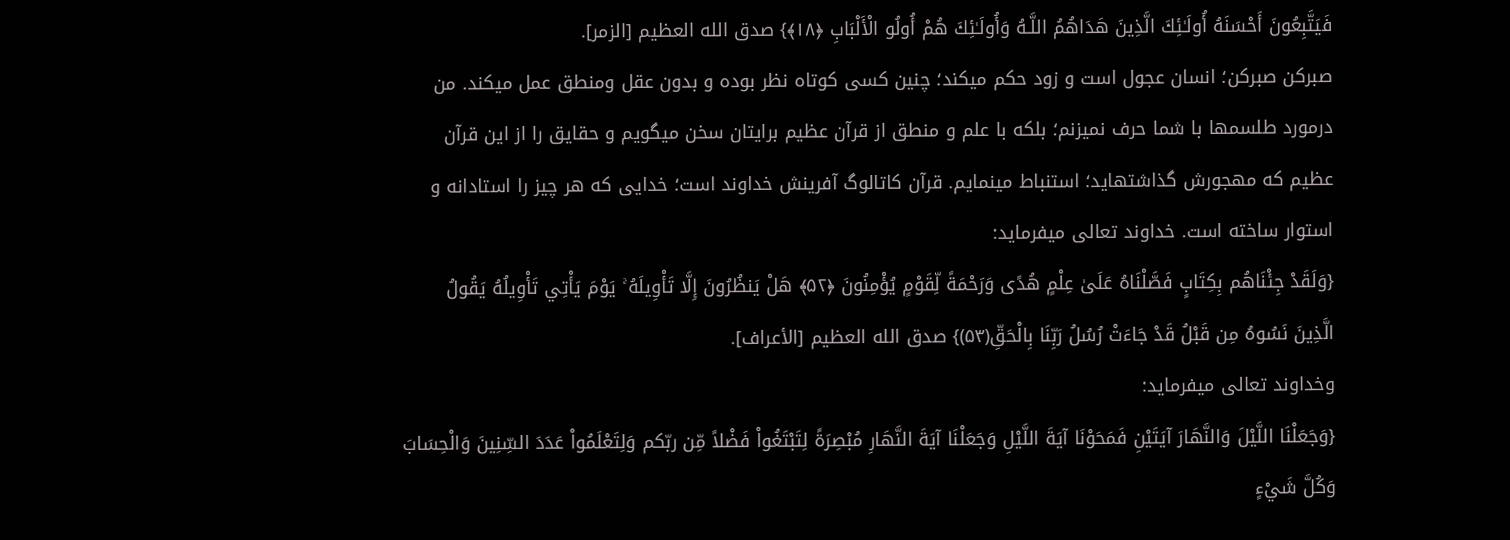فَيَتَّبِعُونَ أَحْسَنَهُ أُولَـٰئِكَ الَّذِينَ هَدَاهُمُ اللَّـهُ وَأُولَـٰئِكَ هُمْ أُولُو الْأَلْبَابِ ﴿١٨﴾} صدق الله العظيم [الزمر].
صبرکن صبرکن؛ انسان عجول است و زود حکم میکند؛ چنین کسی کوتاه نظر بوده و بدون عقل ومنطق عمل میکند. من درمورد طلسمها با شما حرف نمیزنم؛ بلکه با علم و منطق از قرآن عظیم برایتان سخن میگویم و حقایق را از این قرآن عظیم که مهجورش گذاشتهاید؛ استنباط مینمایم. قرآن کاتالوگ آفرینش خداوند است؛ خدایی که هر چیز را استادانه و استوار ساخته است. خداوند تعالی میفرماید:
{وَلَقَدْ جِئْنَاهُم بِكِتَابٍ فَصَّلْنَاهُ عَلَىٰ عِلْمٍ هُدًى وَرَحْمَةً لِّقَوْمٍ يُؤْمِنُونَ ﴿۵۲﴾ هَلْ يَنظُرُونَ إِلَّا تَأْوِيلَهُ ۚ يَوْمَ يَأْتِي تَأْوِيلُهُ يَقُولُ الَّذِينَ نَسُوهُ مِن قَبْلُ قَدْ جَاءَتْ رُسُلُ رَبِّنَا بِالْحَقِّ(۵۳)} صدق الله العظيم [الأعراف].
وخداوند تعالى میفرماید:
{وَجَعَلْنَا اللَّيْلَ وَالنَّهَارَ آيَتَيْنِ فَمَحَوْنَا آيَةَ اللَّيْلِ وَجَعَلْنَا آيَةَ النَّهَارِ مُبْصِرَةً لِتَبْتَغُواْ فَضْلاً مِّن ربّكم وَلِتَعْلَمُواْ عَدَدَ السِّنِينَ وَالْحِسَابَ وَكُلَّ شَيْءٍ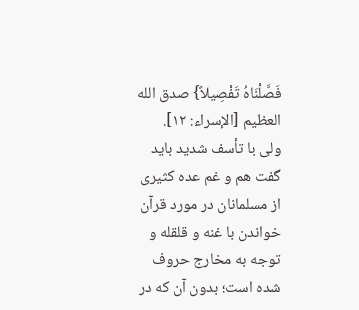فَصَّلْنَاهُ تَفْصِيلاً} صدق الله العظيم [الإسراء: ۱۲].
ولی با تأسف شدید باید گفت هم و غم عده کثیری از مسلمانان در مورد قرآن خواندن با غنه و قلقله و توجه به مخارج حروف شده است؛ بدون آن که در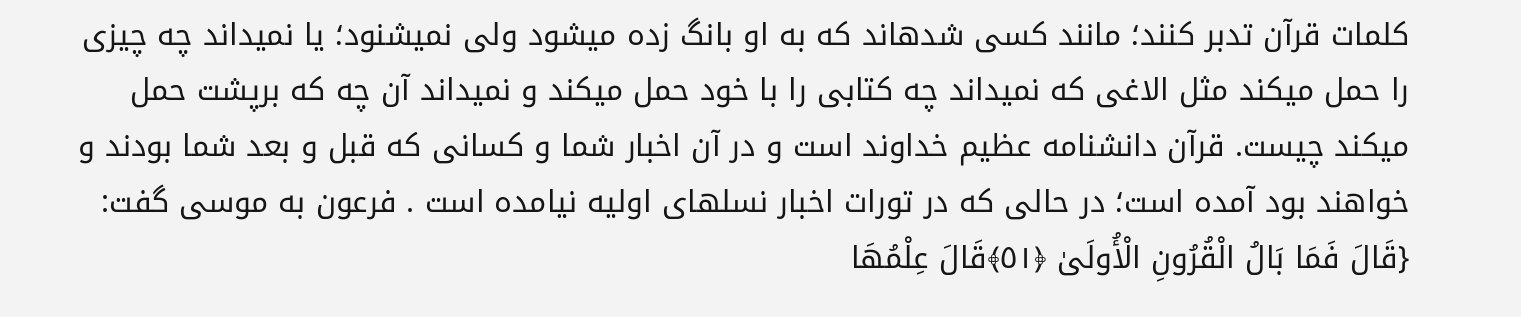کلمات قرآن تدبر کنند؛ مانند کسی شدهاند که به او بانگ زده میشود ولی نمیشنود؛ یا نمیداند چه چیزی را حمل میکند مثل الاغی که نمیداند چه کتابی را با خود حمل میکند و نمیداند آن چه که برپشت حمل میکند چیست. قرآن دانشنامه عظیم خداوند است و در آن اخبار شما و کسانی که قبل و بعد شما بودند و خواهند بود آمده است؛ در حالی که در تورات اخبار نسلهای اولیه نیامده است . فرعون به موسی گفت:
{قَالَ فَمَا بَالُ الْقُرُونِ الْأُولَىٰ ﴿٥١﴾قَالَ عِلْمُهَا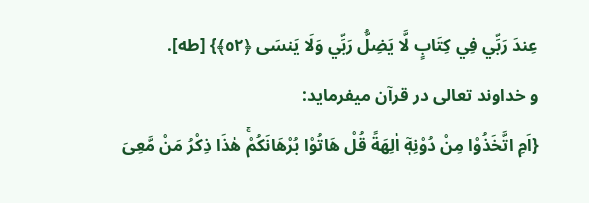عِندَ رَبِّي فِي كِتَابٍ لَّا يَضِلُّ رَبِّي وَلَا يَنسَى ﴿٥٢﴾} [طه].
و خداوند تعالی در قرآن میفرماید:
{اَمِ اتَّخَذُوْا مِنْ دُوْنِهٖۤ اٰلِهَةً قُلْ هَاتُوْا بُرْهَانَكُمْۚ هٰذَا ذِكْرُ مَنْ مَّعِىَ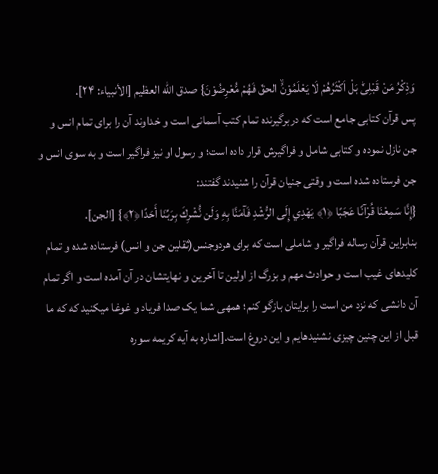وَذِكْرُ مَنْ قَبْلِىْؕ بَلْ اَكْثَرُهُمْ لَا يَعْلَمُوْنَۙ الحقّ فَهُمْ مُّعْرِضُوْنَ} صدق الله العظيم [الأنبياء: ۲۴].
پس قرآن کتابی جامع است که دربرگیرنده تمام کتب آسمانی است و خداوند آن را برای تمام انس و جن نازل نموده و کتابی شامل و فراگیرش قرار داده است؛ و رسول او نیز فراگیر است و به سوی انس و جن فرستاده شده است و وقتی جنیان قرآن را شنیدند گفتند:
{إِنَّا سَمِعْنَا قُرْآنًا عَجَبًا ﴿١﴾ يَهْدِي إِلَى الرُّشْدِ فَآمَنَّا بِهِ وَلَن نُّشْرِكَ بِرَبِّنَا أَحَدًا﴿٢﴾} [الجن].
بنابراین قرآن رساله فراگیر و شاملی است که برای هردوجنس(ثقلین جن و انس) فرستاده شده و تمام کلیدهای غیب است و حوادث مهم و بزرگ از اولین تا آخرین و نهایتشان در آن آمده است و اگر تمام آن دانشی که نزد من است را برایتان بازگو کنم؛ همهی شما یک صدا فریاد و غوغا میکنید که که ما قبل از این چنین چیزی نشنیدهایم و این دروغ است.[اشاره به آیه کریمه سوره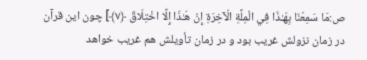ص:مَا سَمِعْنَا بِهَـٰذَا فِي الْمِلَّةِ الْآخِرَةِ إِنْ هَـٰذَا إِلَّا اخْتِلَاقٌ ﴿٧﴾] چون این قرآن در زمان نزولش غریب بود و در زمان تأویلش هم غریب خواهد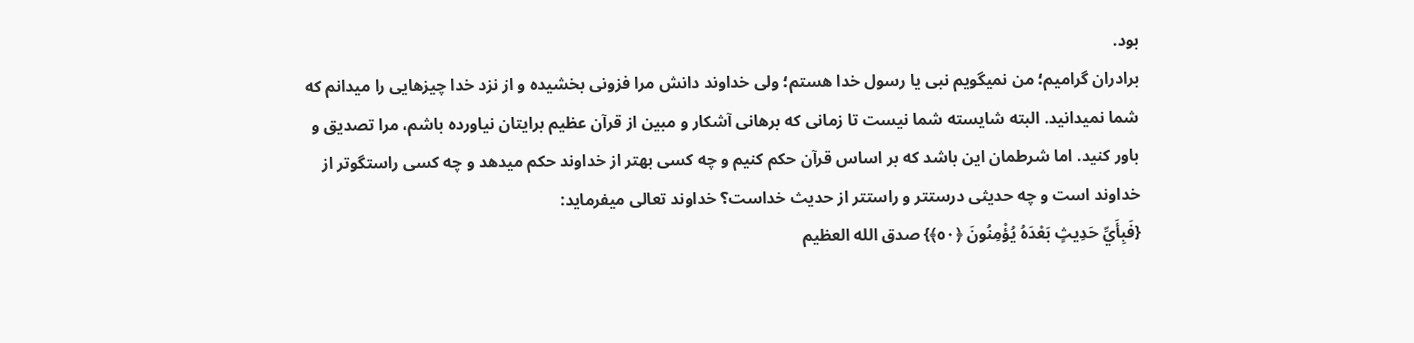بود.
برادران گرامیم؛ من نمیگویم نبی یا رسول خدا هستم؛ ولی خداوند دانش مرا فزونی بخشیده و از نزد خدا چیزهایی را میدانم که شما نمیدانید. البته شایسته شما نیست تا زمانی که برهانی آشکار و مبین از قرآن عظیم برایتان نیاورده باشم، مرا تصدیق و باور کنید. اما شرطمان این باشد که بر اساس قرآن حکم کنیم و چه کسی بهتر از خداوند حکم میدهد و چه کسی راستگوتر از خداوند است و چه حدیثی درستتر و راستتر از حدیث خداست؟ خداوند تعالی میفرماید:
{فَبِأَيِّ حَدِيثٍ بَعْدَهُ يُؤْمِنُونَ ﴿٥٠﴾} صدق الله العظيم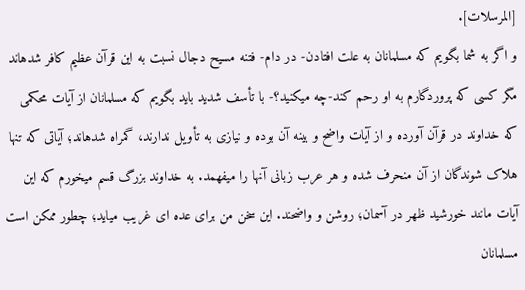[المرسلات].
و اگر به شما بگویم که مسلمانان به علت افتادن- در دام- فتنه مسیح دجال نسبت به این قرآن عظیم کافر شدهاند مگر کسی که پروردگارم به او رحم کند-چه میکنید؟- با تأسف شدید باید بگویم که مسلمانان از آیات محکمی که خداوند در قرآن آورده و از آیات واضح و بینه آن بوده و نیازی به تأویل ندارند، گمراه شدهاند؛ آیاتی که تنها هلاک شوندگان از آن منحرف شده و هر عرب زبانی آنها را میفهمد. به خداوند بزرگ قسم میخورم که این آیات مانند خورشید ظهر در آسمان؛ روشن و واضحند. این سخن من برای عده ای غریب میاید؛ چطور ممکن است مسلمانان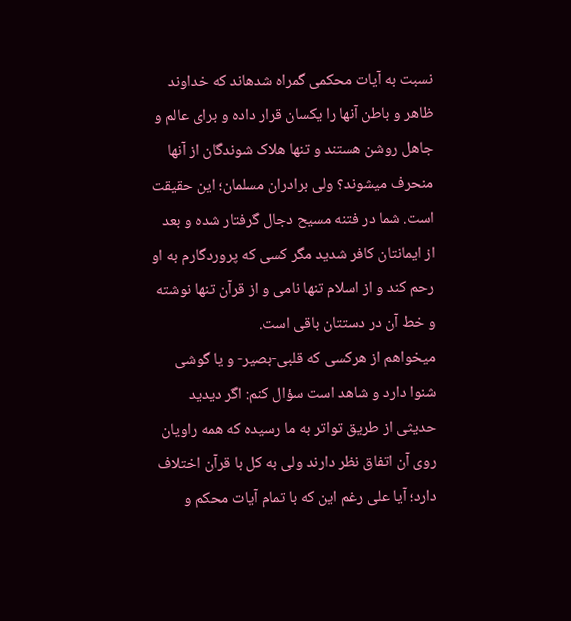نسبت به آیات محکمی گمراه شدهاند که خداوند ظاهر و باطن آنها را یکسان قرار داده و برای عالم و جاهل روشن هستند و تنها هلاک شوندگان از آنها منحرف میشوند؟ ولی برادران مسلمان؛ این حقیقت است. شما در فتنه مسیح دجال گرفتار شده و بعد از ایمانتان کافر شدید مگر کسی که پروردگارم به او رحم کند و از اسلام تنها نامی و از قرآن تنها نوشته و خط آن در دستتان باقی است.
میخواهم از هرکسی که قلبی-بصیر- و یا گوشی شنوا دارد و شاهد است سؤال کنم: اگر دیدید حدیثی از طریق تواتر به ما رسیده که همه راویان روی آن اتفاق نظر دارند ولی به کل با قرآن اختلاف دارد؛ آیا علی رغم این که با تمام آیات محکم و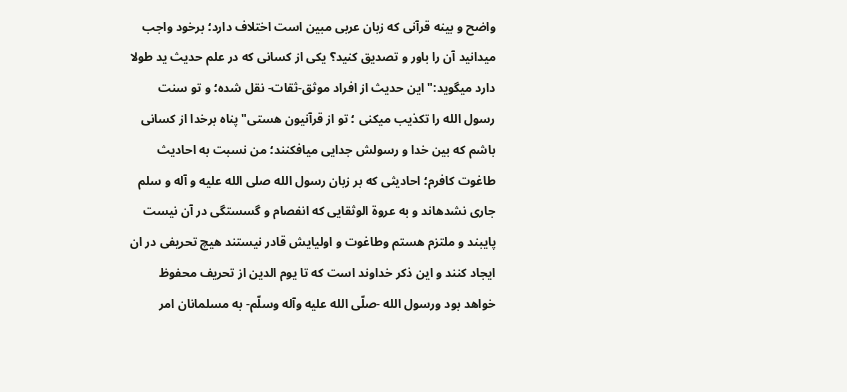واضح و بینه قرآنی که زبان عربی مبین است اختلاف دارد؛ برخود واجب میدانید آن را باور و تصدیق کنید؟ یکی از کسانی که در علم حدیث ید طولا دارد میگوید:" این حدیث از افراد موثق-ثقات- نقل شده؛ و تو سنت رسول الله را تکذیب میکنی ؛ تو از قرآنیون هستی" پناه برخدا از کسانی باشم که بین خدا و رسولش جدایی میافکنند؛ من نسبت به احادیث طاغوت کافرم؛ احادیثی که بر زبان رسول الله صلی الله علیه و آله و سلم جاری نشدهاند و به عروة الوثقایی که انفصام و گسستگی در آن نیست پایبند و ملتزم هستم وطاغوت و اولیایش قادر نیستند هیچ تحریفی در ان ایجاد کنند و این ذکر خداوند است که تا یوم الدین از تحریف محفوظ خواهد بود ورسول الله -صلّى الله عليه وآله وسلّم- به مسلمانان امر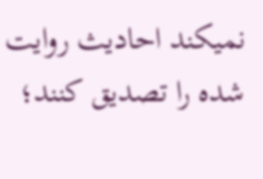نمیکند احادیث روایت شده را تصدیق کنند؛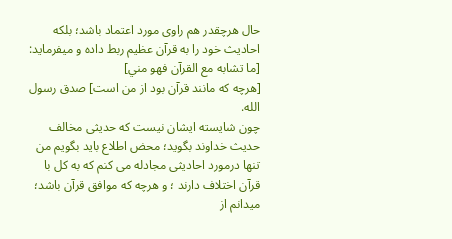حال هرچقدر هم راوی مورد اعتماد باشد؛ بلکه احادیث خود را به قرآن عظیم ربط داده و میفرماید:
[ما تشابه مع القرآن فهو مني]
[هرچه که مانند قرآن بود از من است] صدق رسول الله.
چون شایسته ایشان نیست که حدیثی مخالف حدیث خداوند بگوید؛ محض اطلاع باید بگویم من تنها درمورد احادیثی مجادله می کنم که به کل با قرآن اختلاف دارند ؛ و هرچه که موافق قرآن باشد؛ میدانم از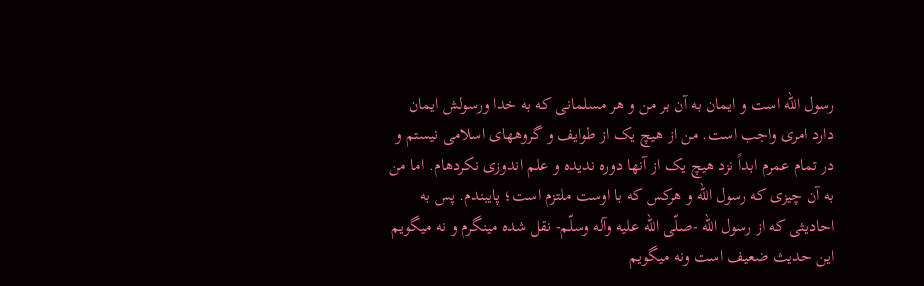رسول الله است و ایمان به آن بر من و هر مسلمانی که به خدا ورسولش ایمان دارد امری واجب است. من از هیچ یک از طوایف و گروههای اسلامی نیستم و در تمام عمرم ابداً نزد هیچ یک از آنها دوره ندیده و علم اندوزی نکردهام. اما من به آن چیزی که رسول الله و هرکس که با اوست ملتزم است؛ پایبندم. پس به احادیثی که از رسول الله -صلّى الله عليه وآله وسلّم- نقل شده مینگرم و نه میگویم این حدیث ضعیف است ونه میگویم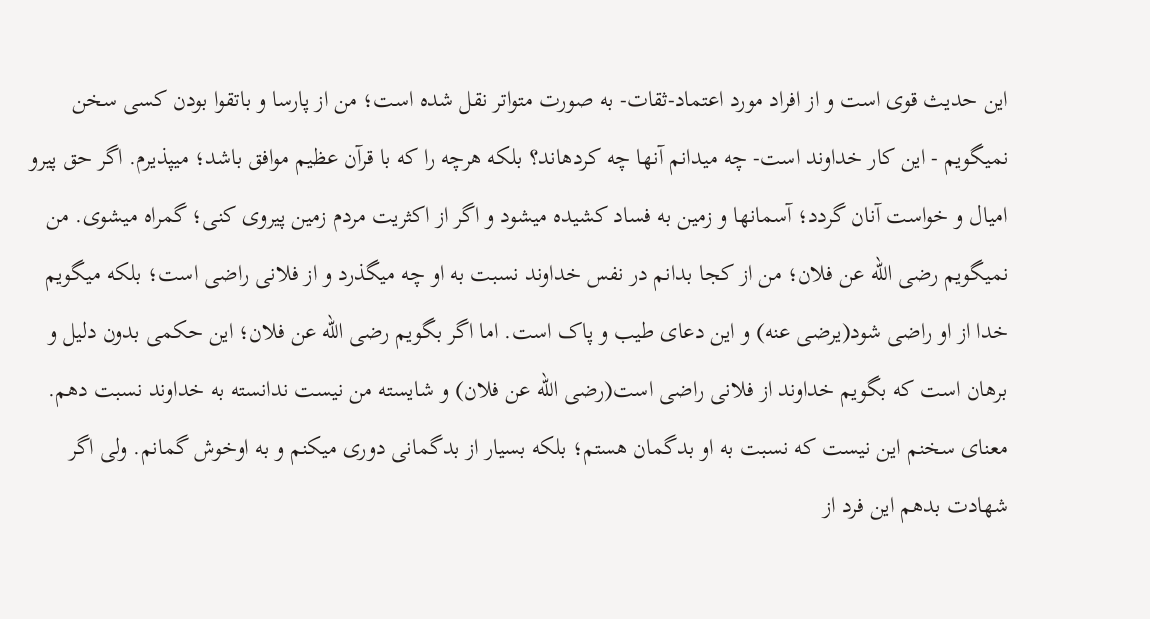این حدیث قوی است و از افراد مورد اعتماد-ثقات- به صورت متواتر نقل شده است؛ من از پارسا و باتقوا بودن کسی سخن نمیگویم - این کار خداوند است- چه میدانم آنها چه کردهاند؟ بلکه هرچه را که با قرآن عظیم موافق باشد؛ میپذیرم. اگر حق پیرو امیال و خواست آنان گردد؛ آسمانها و زمین به فساد کشیده میشود و اگر از اکثریت مردم زمین پیروی کنی؛ گمراه میشوی. من نمیگویم رضی الله عن فلان؛ من از کجا بدانم در نفس خداوند نسبت به او چه میگذرد و از فلانی راضی است؛ بلکه میگویم خدا از او راضی شود(یرضی عنه) و این دعای طیب و پاک است. اما اگر بگویم رضی الله عن فلان؛ این حکمی بدون دلیل و برهان است که بگویم خداوند از فلانی راضی است(رضی الله عن فلان) و شایسته من نیست ندانسته به خداوند نسبت دهم. معنای سخنم این نیست که نسبت به او بدگمان هستم؛ بلکه بسیار از بدگمانی دوری میکنم و به اوخوش گمانم. ولی اگر شهادت بدهم این فرد از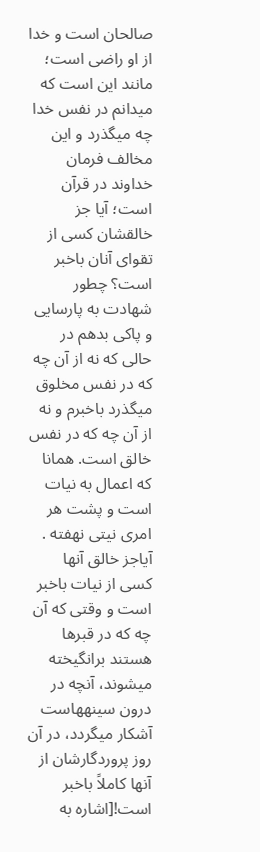صالحان است و خدا از او راضی است؛ مانند این است که میدانم در نفس خدا چه میگذرد و این مخالف فرمان خداوند در قرآن است؛ آیا جز خالقشان کسی از تقوای آنان باخبر است؟ چطور شهادت به پارسایی و پاکی بدهم در حالی که نه از آن چه که در نفس مخلوق میگذرد باخبرم و نه از آن چه که در نفس خالق است. همانا که اعمال به نیات است و پشت هر امری نیتی نهفته . آیاجز خالق آنها کسی از نیات باخبر است و وقتی که آن چه که در قبرها هستند برانگیخته میشوند، آنچه در درون سینههاست آشکار میگردد، در آن روز پروردگارشان از آنها کاملاً باخبر است![اشاره به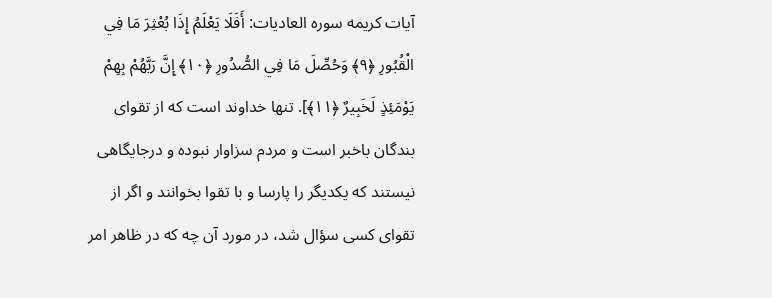آیات کریمه سوره العادیات: أَفَلَا يَعْلَمُ إِذَا بُعْثِرَ مَا فِي الْقُبُورِ ﴿٩﴾ وَحُصِّلَ مَا فِي الصُّدُورِ ﴿١٠﴾ إِنَّ رَبَّهُمْ بِهِمْ يَوْمَئِذٍ لَخَبِيرٌ ﴿١١﴾]. تنها خداوند است که از تقوای بندگان باخبر است و مردم سزاوار نبوده و درجایگاهی نیستند که یکدیگر را پارسا و با تقوا بخوانند و اگر از تقوای کسی سؤال شد، در مورد آن چه که در ظاهر امر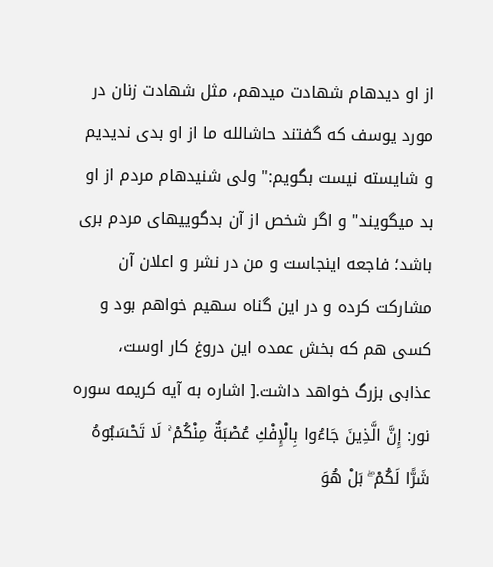از او دیدهام شهادت میدهم، مثل شهادت زنان در مورد یوسف که گفتند حاشالله ما از او بدی ندیدیم و شایسته نیست بگویم:" ولی شنیدهام مردم از او بد میگویند" و اگر شخص از آن بدگوییهای مردم بری باشد؛ فاجعه اینجاست و من در نشر و اعلان آن مشارکت کرده و در این گناه سهیم خواهم بود و کسی هم که بخش عمده این دروغ کار اوست، عذابی بزرگ خواهد داشت.[ اشاره به آیه کریمه سوره نور: إِنَّ الَّذِينَ جَاءُوا بِالْإِفْكِ عُصْبَةٌ مِنْكُمْ ۚ لَا تَحْسَبُوهُ شَرًّا لَكُمْ ۖ بَلْ هُوَ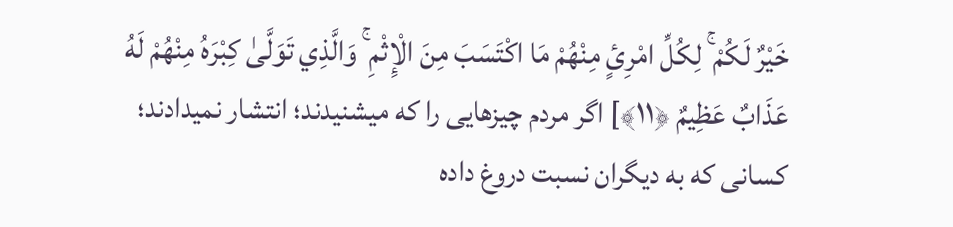خَيْرٌ لَكُمْ ۚ لِكُلِّ امْرِئٍ مِنْهُمْ مَا اكْتَسَبَ مِنَ الْإِثْمِ ۚ وَالَّذِي تَوَلَّىٰ كِبْرَهُ مِنْهُمْ لَهُ عَذَابٌ عَظِيمٌ ﴿١١﴾] اگر مردم چیزهایی را که میشنیدند؛ انتشار نمیدادند؛ کسانی که به دیگران نسبت دروغ داده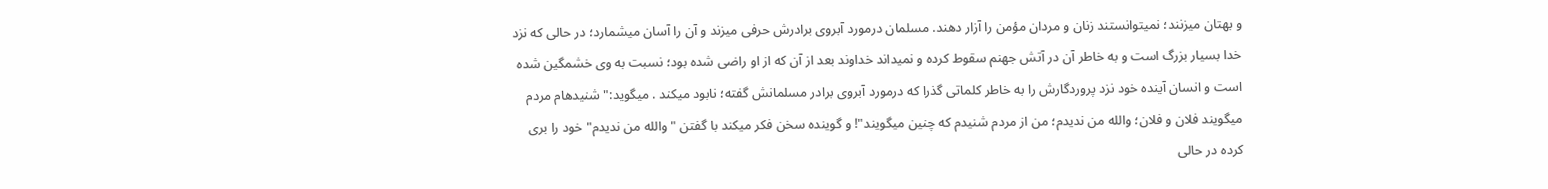و بهتان میزنند؛ نمیتوانستند زنان و مردان مؤمن را آزار دهند. مسلمان درمورد آبروی برادرش حرفی میزند و آن را آسان میشمارد؛ در حالی که نزد خدا بسیار بزرگ است و به خاطر آن در آتش جهنم سقوط کرده و نمیداند خداوند بعد از آن که از او راضی شده بود؛ نسبت به وی خشمگین شده است و انسان آینده خود نزد پروردگارش را به خاطر کلماتی گذرا که درمورد آبروی برادر مسلمانش گفته؛ نابود میکند . میگوید:" شنیدهام مردم میگویند فلان و فلان؛ والله من ندیدم؛ من از مردم شنیدم که چنین میگویند"! و گوینده سخن فکر میکند با گفتن "والله من ندیدم" خود را بری کرده در حالی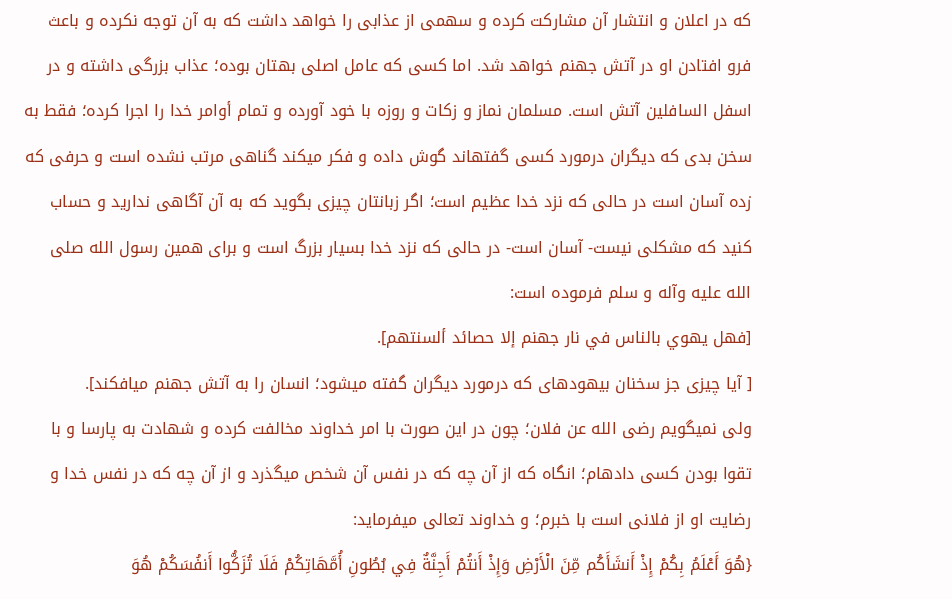که در اعلان و انتشار آن مشارکت کرده و سهمی از عذابی را خواهد داشت که به آن توجه نکرده و باعث فرو افتادن او در آتش جهنم خواهد شد. اما کسی که عامل اصلی بهتان بوده؛ عذاب بزرگی داشته و در اسفل السافلین آتش است. مسلمان نماز و زکات و روزه با خود آورده و تمام أوامر خدا را اجرا کرده؛ فقط به سخن بدی که دیگران درمورد کسی گفتهاند گوش داده و فکر میکند گناهی مرتب نشده است و حرفی که زده آسان است در حالی که نزد خدا عظیم است؛ اگر زبانتان چیزی بگوید که به آن آگاهی ندارید و حساب کنید که مشکلی نیست- آسان است- در حالی که نزد خدا بسیار بزرگ است و برای همین رسول الله صلی الله علیه وآله و سلم فرموده است:
[فهل يهوي بالناس في نار جهنم إلا حصائد ألسنتهم].
[ آیا چیزی جز سخنان بیهودهای که درمورد دیگران گفته میشود؛ انسان را به آتش جهنم میافکند].
ولی نمیگویم رضی الله عن فلان؛ چون در این صورت با امر خداوند مخالفت کرده و شهادت به پارسا و با تقوا بودن کسی دادهام؛ انگاه که از آن چه که در نفس آن شخص میگذرد و از آن چه که در نفس خدا و رضایت او از فلانی است با خبرم؛ و خداوند تعالی میفرماید:
{هُوَ أَعْلَمُ بِكُمْ إِذْ أَنشَأَكُم مِّنَ الْأَرْضِ وَإِذْ أَنتُمْ أَجِنَّةٌ فِي بُطُونِ أُمَّهَاتِكُمْ فَلَا تُزَكُّوا أَنفُسَكُمْ هُوَ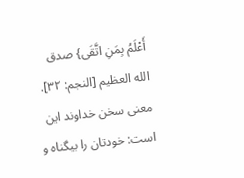أَعْلَمُ بِمَنِ اتَّقَى} صدق الله العظيم [النجم: ۳۲].
معنی سخن خداوند این است: خودتان را بیگناه و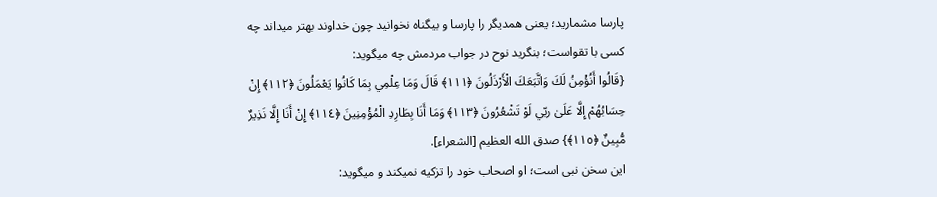پارسا مشمارید؛ یعنی همدیگر را پارسا و بیگناه نخوانید چون خداوند بهتر میداند چه کسی با تقواست؛ بنگرید نوح در جواب مردمش چه میگوید:
{قَالُوا أَنُؤْمِنُ لَكَ وَاتَّبَعَكَ الْأَرْذَلُونَ ﴿١١١﴾ قَالَ وَمَا عِلْمِي بِمَا كَانُوا يَعْمَلُونَ ﴿١١٢﴾ إِنْ حِسَابُهُمْ إِلَّا عَلَىٰ ربّي لَوْ تَشْعُرُونَ ﴿١١٣﴾ وَمَا أَنَا بِطَارِدِ الْمُؤْمِنِينَ ﴿١١٤﴾ إِنْ أَنَا إِلَّا نَذِيرٌ مُّبِينٌ ﴿١١٥﴾} صدق الله العظيم [الشعراء].
این سخن نبی است؛ او اصحاب خود را تزکیه نمیکند و میگوید: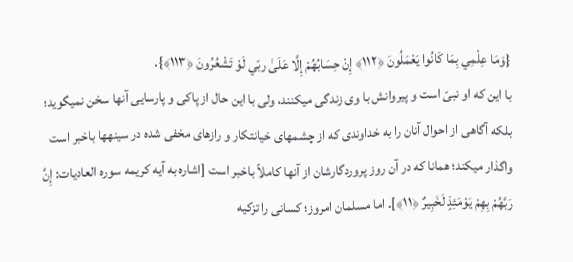{وَمَا عِلْمِي بِمَا كَانُوا يَعْمَلُونَ ﴿١١٢﴾ إِنْ حِسَابُهُمْ إِلَّا عَلَىٰ ربّي لَوْ تَشْعُرُونَ ﴿١١٣﴾}.
با این که او نبیّ است و پیروانش با وی زندگی میکنند، ولی با این حال از پاکی و پارسایی آنها سخن نمیگوید؛ بلکه آگاهی از احوال آنان را به خداوندی که از چشمهای خیانتکار و رازهای مخفی شده در سینهها باخبر است واگذار میکند؛ همانا که در آن روز پروردگارشان از آنها کاملاً باخبر است [اشاره به آیه کریمه سوره العادیات: إِنَّ رَبَّهُمْ بِهِمْ يَوْمَئِذٍ لَخَبِيرٌ ﴿١١﴾]. اما مسلمان امروز؛ کسانی را تزکیه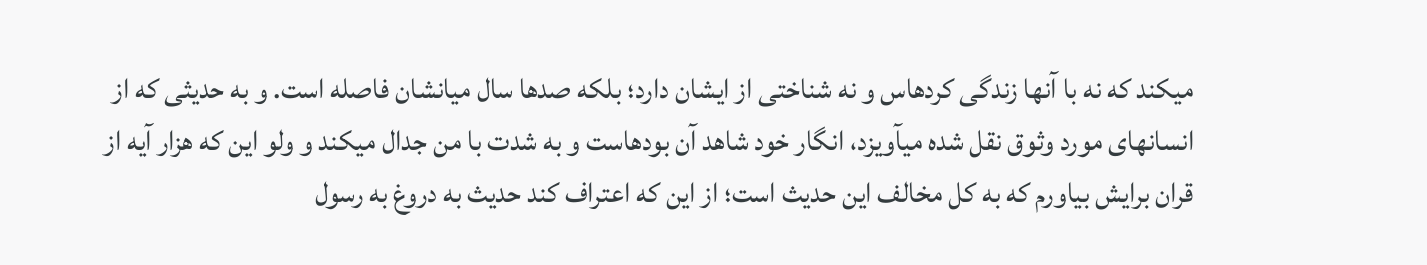میکند که نه با آنها زندگی کردهاس و نه شناختی از ایشان دارد؛ بلکه صدها سال میانشان فاصله است. و به حدیثی که از انسانهای مورد وثوق نقل شده میآویزد، انگار خود شاهد آن بودهاست و به شدت با من جدال میکند و ولو این که هزار آیه از قران برایش بیاورم که به کل مخالف این حدیث است؛ از این که اعتراف کند حدیث به دروغ به رسول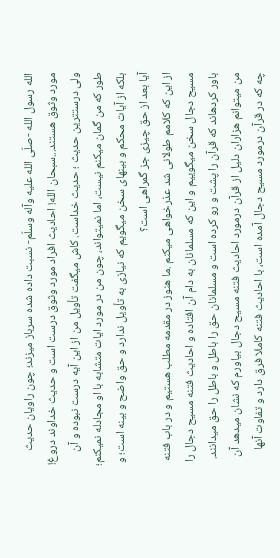الله رسول الله -صلّى الله عليه وآله وسلّم- نسبت داده شده سرباز میزند؛ چون راویان حدیث مورد وثوق هستند...سبحان الله! احادیث افراد مورد وثوق درست است و حدیث خداوند دروغ! ولی درستترین حدیث ؛ حدیث خداست. کاش میگفت تأویل من از این آیه درست نبوده و آن طور که من گمان میکنم نیست، اما نمیتواند، چون من در مورد ایات متشابه با او مجادله نمیکنم؛ بلکه از آیات محکم و بینهای سخن میگویم که نیازی به تأویل ندارد و حق واضح و بینه است؛ و آیا بعد از حق چیزی جز گمراهی است؟
از این که کلامم طولانی شد عذرخواهی میکنم .ما هنوز در مقدمه مطلب هستیم و در باب فتنه مسیح دجال سخن میگوییم و این که مسلمانان به دام آن افتاده و احادیث فتنه مسیح دجال را باور کردهاند که قرآن را پشت و رو کرده است و مسلمانان حق را باطل و باطل را حق میدانند. من میتوانم هزاران دلیل از قرآن درمورد احادیث فتنه مسیح دجال بیاورم که نشان میدهد آن چه که در قرآن درمورد مسیح دجال آمده است، با احادیث فتنه کاملا فرق دارد و تفاوت آنها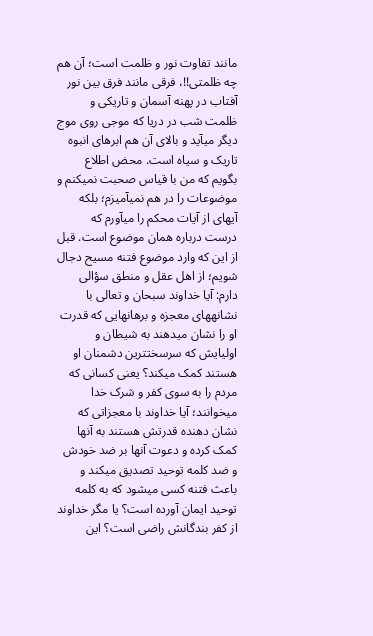مانند تفاوت نور و ظلمت است؛ آن هم چه ظلمتی!!، فرقی مانند فرق بین نور آفتاب در پهنه آسمان و تاریکی و ظلمت شب در دریا که موجی روی موج دیگر میآید و بالای آن هم ابرهای انبوه تاریک و سیاه است. محض اطلاع بگویم که من با قیاس صحبت نمیکنم و موضوعات را در هم نمیآمیزم؛ بلکه آیهای از آیات محکم را میآورم که درست درباره همان موضوع است. قبل از این که وارد موضوع فتنه مسیح دجال شویم؛ از اهل عقل و منطق سؤالی دارم: آیا خداوند سبحان و تعالی با نشانههای معجزه و برهانهایی که قدرت او را نشان میدهند به شیطان و اولیایش که سرسختترین دشمنان او هستند کمک میکند؟ یعنی کسانی که مردم را به سوی کفر و شرک خدا میخوانند؛ آیا خداوند با معجزاتی که نشان دهنده قدرتش هستند به آنها کمک کرده و دعوت آنها بر ضد خودش و ضد کلمه توحید تصدیق میکند و باعث فتنه کسی میشود که به کلمه توحید ایمان آورده است؟ یا مگر خداوند از کفر بندگانش راضی است؟ این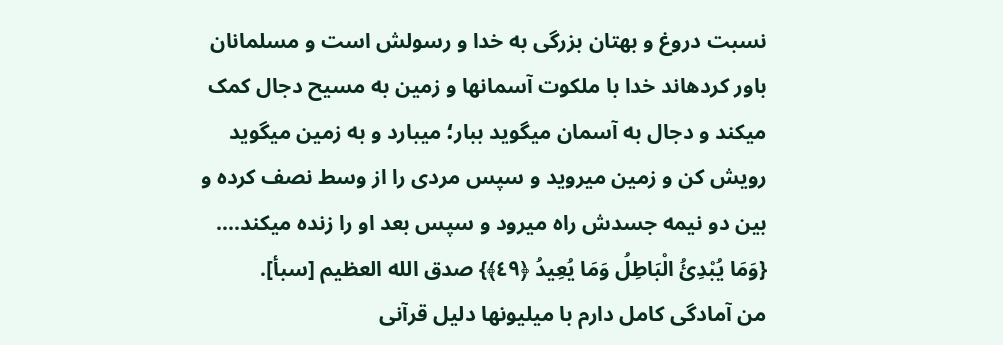نسبت دروغ و بهتان بزرگی به خدا و رسولش است و مسلمانان باور کردهاند خدا با ملکوت آسمانها و زمین به مسیح دجال کمک میکند و دجال به آسمان میگوید ببار؛ میبارد و به زمین میگوید رویش کن و زمین میروید و سپس مردی را از وسط نصف کرده و بین دو نیمه جسدش راه میرود و سپس بعد او را زنده میکند....
{وَمَا يُبْدِئُ الْبَاطِلُ وَمَا يُعِيدُ ﴿٤٩﴾} صدق الله العظيم [سبأ].
من آمادگی کامل دارم با میلیونها دلیل قرآنی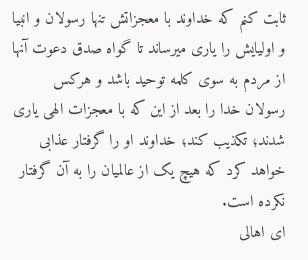ثابت کنم که خداوند با معجزاتش تنها رسولان و انبیا و اولیایش را یاری میرساند تا گواه صدق دعوت آنها از مردم به سوی کلمه توحید باشد و هرکس رسولان خدا را بعد از این که با معجزات الهی یاری شدند؛ تکذیب کند؛ خداوند او را گرفتار عذابی خواهد کرد که هیچ یک از عالمیان را به آن گرفتار نکرده است.
ای اهالی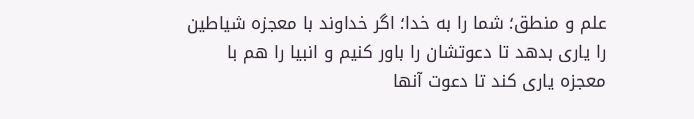علم و منطق؛ شما را به خدا؛ اگر خداوند با معجزه شیاطین را یاری بدهد تا دعوتشان را باور کنیم و انبیا را هم با معجزه یاری کند تا دعوت آنها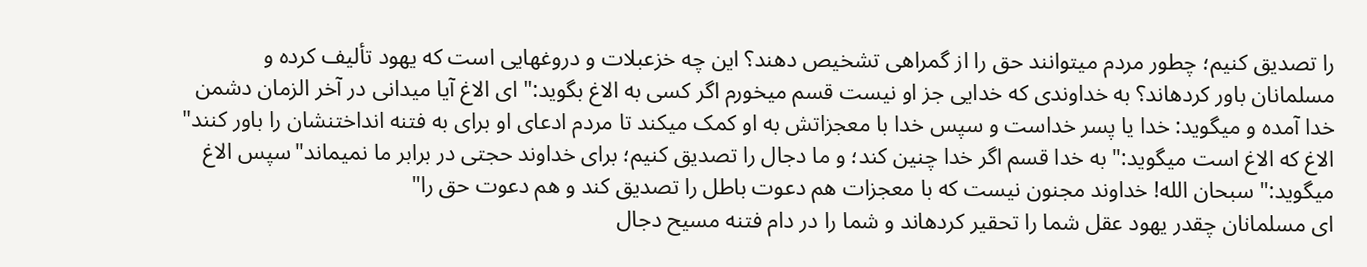را تصدیق کنیم؛ چطور مردم میتوانند حق را از گمراهی تشخیص دهند؟ این چه خزعبلات و دروغهایی است که یهود تألیف کرده و مسلمانان باور کردهاند؟ به خداوندی که خدایی جز او نیست قسم میخورم اگر کسی به الاغ بگوید:" ای الاغ آیا میدانی در آخر الزمان دشمن خدا آمده و میگوید: خدا یا پسر خداست و سپس خدا با معجزاتش به او کمک میکند تا مردم ادعای او برای به فتنه انداختنشان را باور کنند" الاغ که الاغ است میگوید:" به خدا قسم اگر خدا چنین کند؛ و ما دجال را تصدیق کنیم؛ برای خداوند حجتی در برابر ما نمیماند"سپس الاغ میگوید:" سبحان الله! خداوند مجنون نیست که با معجزات هم دعوت باطل را تصدیق کند و هم دعوت حق را"
ای مسلمانان چقدر یهود عقل شما را تحقیر کردهاند و شما را در دام فتنه مسیح دجال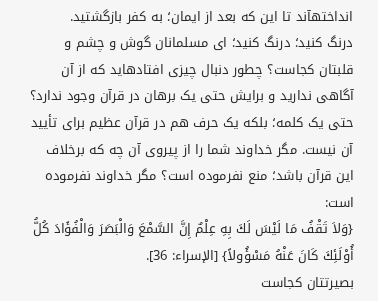انداختهآند تا این که بعد از ایمان؛ به کفر بازگشتید.
درنگ کنید؛ درنگ کنید؛ ای مسلمانان گوش و چشم و قلبتان کجاست؟ چطور دنبال چیزی افتادهاید که از آن آگاهی ندارید و برایش حتی یک برهان در قرآن وجود ندارد؟ حتی یک کلمه؛ بلکه یک حرف هم در قرآن عظیم برای تأیید آن نیست. مگر خداوند شما را از پیروی آن چه که برخلاف این قرآن باشد؛ منع نفرموده است؟ مگر خداوند نفرموده است:
{وَلاَ تَقْفُ مَا لَيْسَ لَكَ بِهِ عِلْمٌ إِنَّ السَّمْعَ وَالْبَصَرَ وَالْفُؤَادَ كُلُّ أُوْلَئِكَ كَانَ عَنْهُ مَسْؤُولاً} [الإسراء: 36].
بصیرتتان کجاست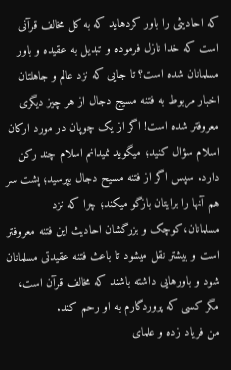که احادیثی را باور کردهاید که به کل مخالف قرآنی است که خدا نازل فرموده و تبدیل به عقیده و باور مسلمانان شده است؟ تا جایی که نزد عالم و جاهلتان اخبار مربوط به فتنه مسیج دجال از هر چیز دیگری معروفتر شده است! اگر از یک چوپان در مورد ارکان اسلام سؤال کنید؛ میگوید نمیدانم اسلام چند رکن دارد. سپس اگر از فتنه مسیح دجال بپرسید؛ پشت سر هم آنها را برایتان بازگو میکند؛ چرا که نزد مسلمانان،کوچک و بزرگشان احادیث این فتنه معروفتر است و بیشتر نقل میشود تا باعث فتنه عقیدتی مسلمانان شود و باورهایی داشته باشند که مخالف قرآن است، مگر کسی که پروردگارم به او رحم کند.
من فریاد زده و علمای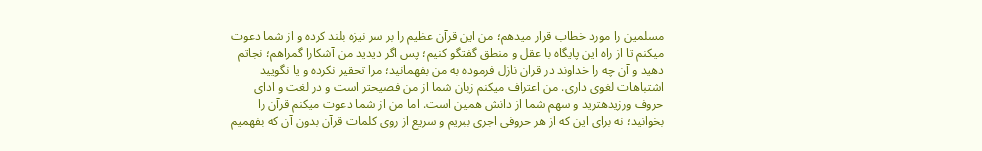مسلمین را مورد خطاب قرار میدهم؛ من این قرآن عظیم را بر سر نیزه بلند کرده و از شما دعوت میکنم تا از راه این پایگاه با عقل و منطق گفتگو کنیم؛ پس اگر دیدید من آشکارا گمراهم؛ نجاتم دهید و آن چه را خداوند در قران نازل فرموده به من بفهمانید؛ مرا تحقیر نکرده و یا نگویید اشتباهات لغوی داری. من اعتراف میکنم زبان شما از من فصیحتر است و در لغت و ادای حروف ورزیدهترید و سهم شما از دانش همین است. اما من از شما دعوت میکنم قرآن را بخوانید؛ نه برای این که از هر حروفی اجری ببریم و سریع از روی کلمات قرآن بدون آن که بفهمیم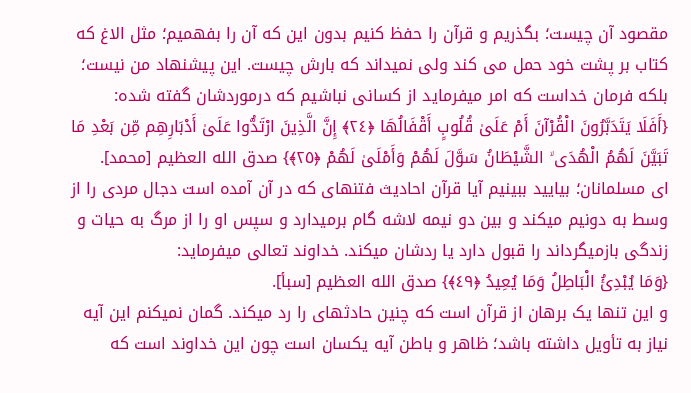مقصود آن چیست؛ بگذریم و قرآن را حفظ کنیم بدون این که آن را بفهمیم؛ مثل الاغ که کتاب بر پشت خود حمل می کند ولی نمیداند که بارش چیست. این پیشنهاد من نیست؛ بلکه فرمان خداست که امر میفرماید از کسانی نباشیم که درموردشان گفته شده:
{أَفَلَا يَتَدَبَّرُونَ الْقُرْآنَ أَمْ عَلَىٰ قُلُوبٍ أَقْفَالُهَا ﴿٢٤﴾ إِنَّ الَّذِينَ ارْتَدُّوا عَلَىٰ أَدْبَارِهِم مِّن بَعْدِ مَا تَبَيَّنَ لَهُمُ الْهُدَى ۙ الشَّيْطَانُ سَوَّلَ لَهُمْ وَأَمْلَىٰ لَهُمْ ﴿٢٥﴾} صدق الله العظيم [محمد].
ای مسلمانان؛ بیایید ببینیم آیا قرآن احادیث فتنهای که در آن آمده است دجال مردی را از وسط به دونیم میکند و بین دو نیمه لاشه گام برمیدارد و سپس او را از مرگ به حیات و زندگی بازمیگرداند را قبول دارد یا ردشان میکند. خداوند تعالی میفرماید:
{وَمَا يُبْدِئُ الْبَاطِلُ وَمَا يُعِيدُ ﴿٤٩﴾} صدق الله العظيم [سبأ].
و این تنها یک برهان از قرآن است که چنین حادثهای را رد میکند. گمان نمیکنم این آیه نیاز به تأویل داشته باشد؛ ظاهر و باطن آیه یکسان است چون این خداوند است که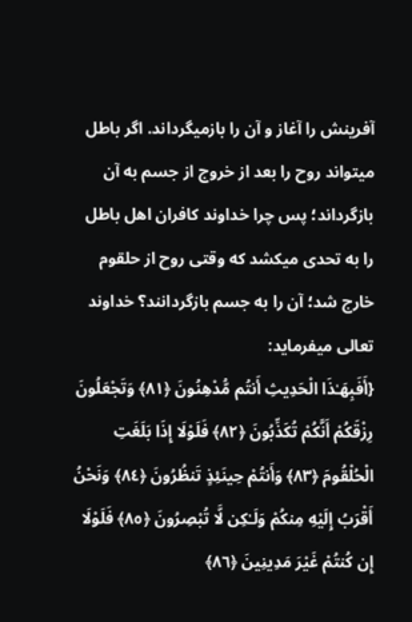آفرینش را آغاز و آن را بازمیگرداند. اگر باطل میتواند روح را بعد از خروج از جسم به آن بازگرداند؛ پس چرا خداوند کافران اهل باطل را به تحدی میکشد که وقتی روح از حلقوم خارج شد؛ آن را به جسم بازگردانند؟ خداوند تعالی میفرماید:
{أَفَبِهَـٰذَا الْحَدِيثِ أَنتُم مُّدْهِنُونَ ﴿٨١﴾ وَتَجْعَلُونَ رِزْقَكُمْ أَنَّكُمْ تُكَذِّبُونَ ﴿٨٢﴾ فَلَوْلَا إِذَا بَلَغَتِ الْحُلْقُومَ ﴿٨٣﴾ وَأَنتُمْ حِينَئِذٍ تَنظُرُونَ ﴿٨٤﴾ وَنَحْنُ أَقْرَبُ إِلَيْهِ مِنكُمْ وَلَـٰكِن لَّا تُبْصِرُونَ ﴿٨٥﴾ فَلَوْلَا إِن كُنتُمْ غَيْرَ مَدِينِينَ ﴿٨٦﴾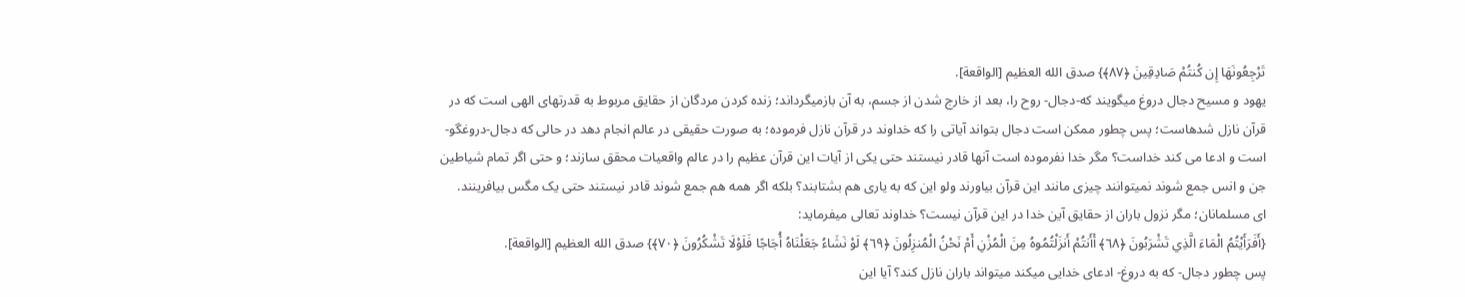تَرْجِعُونَهَا إِن كُنتُمْ صَادِقِينَ ﴿٨٧﴾} صدق الله العظيم [الواقعة].
یهود و مسیح دجال دروغ میگویند که-دجال- روح را، بعد از خارج شدن از جسم، به آن بازمیگرداند؛ زنده کردن مردگان از حقایق مربوط به قدرتهای الهی است که در قرآن نازل شدهاست؛ پس چطور ممکن است دجال بتواند آیاتی را که خداوند در قرآن نازل فرموده؛ به صورت حقیقی در عالم انجام دهد در حالی که دجال-دروغگو- است و ادعا می کند خداست؟ مگر خدا نفرموده است آنها قادر نیستند حتی یکی از آیات این قرآن عظیم را در عالم واقعیات محقق سازند؛ و حتی اگر تمام شیاطین جن و انس جمع شوند نمیتوانند چیزی مانند این قرآن بیاورند ولو این که به یاری هم بشتابند؟ بلکه اگر همه هم جمع شوند قادر نیستند حتی یک مگس بیافرینند.
ای مسلمانان؛ مگر نزول باران از حقایق آین خدا در این قرآن نیست؟ خداوند تعالی میفرماید:
{أَفَرَأَيْتُمُ الْمَاءَ الَّذِي تَشْرَبُونَ ﴿٦٨﴾ أَأَنتُمْ أَنزَلْتُمُوهُ مِنَ الْمُزْنِ أَمْ نَحْنُ الْمُنزِلُونَ ﴿٦٩﴾ لَوْ نَشَاءُ جَعَلْنَاهُ أُجَاجًا فَلَوْلَا تَشْكُرُونَ ﴿٧٠﴾} صدق الله العظيم [الواقعة].
پس چطور دجال- که به دروغ- ادعای خدایی میکند میتواند باران نازل کند؟ آیا این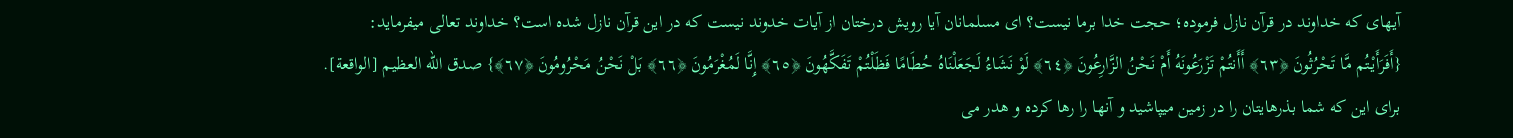آیهای که خداوند در قرآن نازل فرموده؛ حجت خدا برما نیست؟ ای مسلمانان آیا رویش درختان از آیات خدوند نیست که در این قرآن نازل شده است؟ خداوند تعالی میفرماید:
{أَفَرَأَيْتُم مَّا تَحْرُثُونَ ﴿٦٣﴾ أَأَنتُمْ تَزْرَعُونَهُ أَمْ نَحْنُ الزَّارِعُونَ ﴿٦٤﴾ لَوْ نَشَاءُ لَجَعَلْنَاهُ حُطَامًا فَظَلْتُمْ تَفَكَّهُونَ ﴿٦٥﴾ إِنَّا لَمُغْرَمُونَ ﴿٦٦﴾ بَلْ نَحْنُ مَحْرُومُونَ ﴿٦٧﴾} صدق الله العظيم [الواقعة].
برای این که شما بذرهایتان را در زمین میپاشید و آنها را رها کرده و هدر می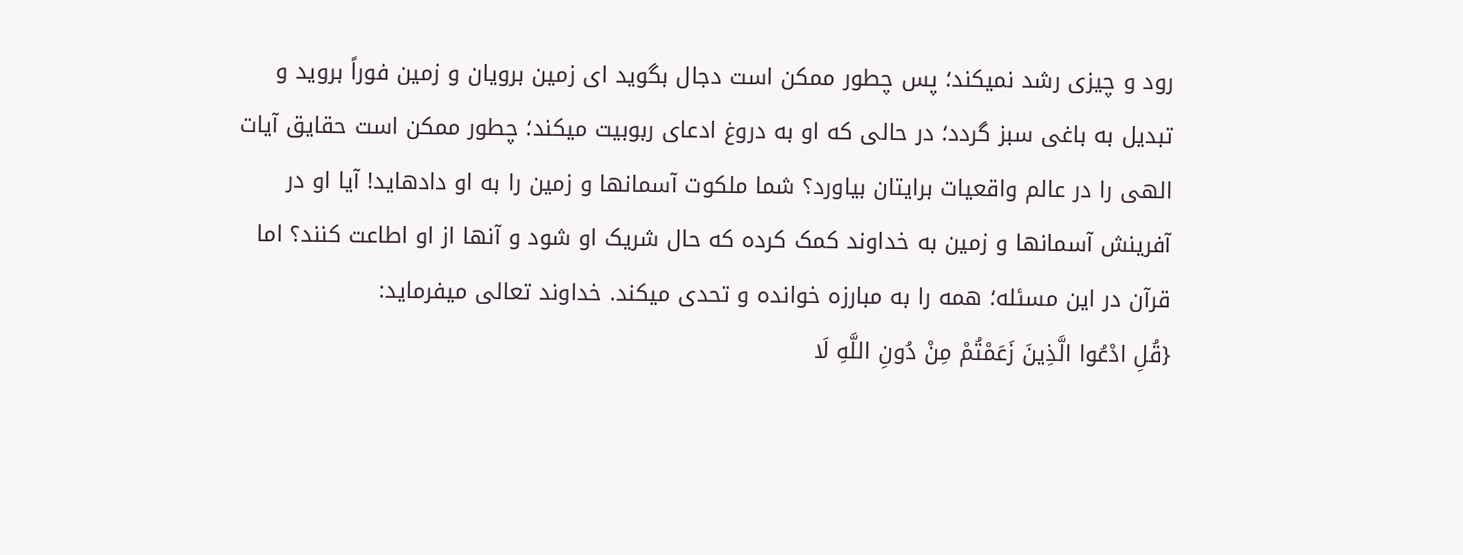رود و چیزی رشد نمیکند؛ پس چطور ممکن است دجال بگوید ای زمین برویان و زمین فوراً بروید و تبدیل به باغی سبز گردد؛ در حالی که او به دروغ ادعای ربوبیت میکند؛ چطور ممکن است حقایق آیات الهی را در عالم واقعیات برایتان بیاورد؟ شما ملکوت آسمانها و زمین را به او دادهاید! آیا او در آفرینش آسمانها و زمین به خداوند کمک کرده که حال شریک او شود و آنها از او اطاعت کنند؟ اما قرآن در این مسئله؛ همه را به مبارزه خوانده و تحدی میکند. خداوند تعالی میفرماید:
{قُلِ ادْعُوا الَّذِينَ زَعَمْتُمْ مِنْ دُونِ اللَّهِ لَا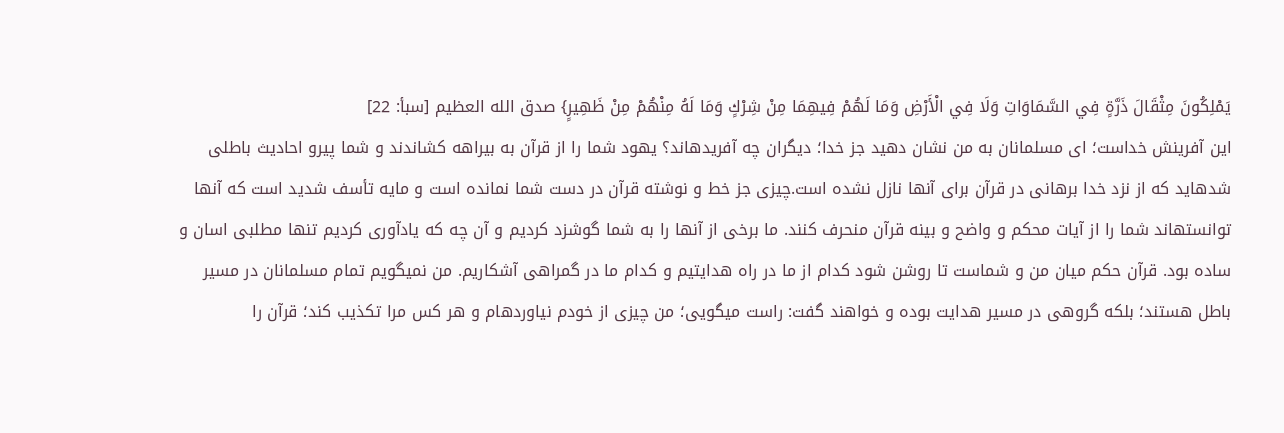يَمْلِكُونَ مِثْقَالَ ذَرَّةٍ فِي السَّمَاوَاتِ وَلَا فِي الْأَرْضِ وَمَا لَهُمْ فِيهِمَا مِنْ شِرْكٍ وَمَا لَهُ مِنْهُمْ مِنْ ظَهِيرٍ} صدق الله العظيم [سبأ: 22]
این آفرینش خداست؛ ای مسلمانان به من نشان دهید جز خدا؛ دیگران چه آفریدهاند؟ یهود شما را از قرآن به بیراهه کشاندند و شما پیرو احادیث باطلی شدهاید که از نزد خدا برهانی در قرآن برای آنها نازل نشده است.چیزی جز خط و نوشته قرآن در دست شما نمانده است و مایه تأسف شدید است که آنها توانستهاند شما را از آیات محکم و واضح و بینه قرآن منحرف کنند. ما برخی از آنها را به شما گوشزد کردیم و آن چه که یادآوری کردیم تنها مطلبی اسان و ساده بود. قرآن حکم میان من و شماست تا روشن شود کدام از ما در راه هدایتیم و کدام ما در گمراهی آشکاریم. من نمیگویم تمام مسلمانان در مسیر باطل هستند؛ بلکه گروهی در مسیر هدایت بوده و خواهند گفت: راست میگویی؛ من چیزی از خودم نیاوردهام و هر کس مرا تکذیب کند؛ قرآن را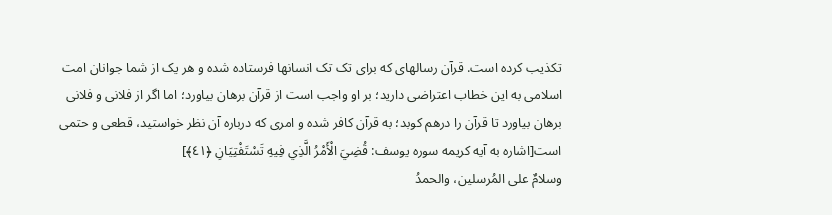تکذیب کرده است. قرآن رسالهای که برای تک تک انسانها فرستاده شده و هر یک از شما جوانان امت اسلامی به این خطاب اعتراضی دارید؛ بر او واجب است از قرآن برهان بیاورد؛ اما اگر از فلانی و فلانی برهان بیاورد تا قرآن را درهم کوبد؛ به قرآن کافر شده و امری که درباره آن نظر خواستید، قطعی و حتمی است[اشاره به آیه کریمه سوره یوسف: قُضِيَ الْأَمْرُ الَّذِي فِيهِ تَسْتَفْتِيَانِ ﴿٤١﴾]
وسلامٌ على المُرسلين، والحمدُ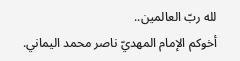لله ربّ العالمين..
أخوكم الإمام المهديّ ناصر محمد اليماني.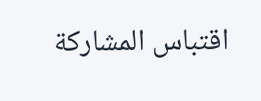اقتباس المشاركة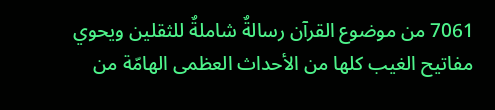7061 من موضوع القرآن رسالةٌ شاملةٌ للثقلين ويحوي مفاتيح الغيب كلها من الأحداث العظمى الهامّة من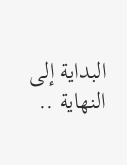البداية إلى النهاية ..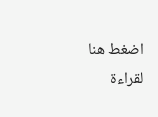اضغط هنا لقراءة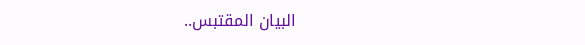البيان المقتبس..